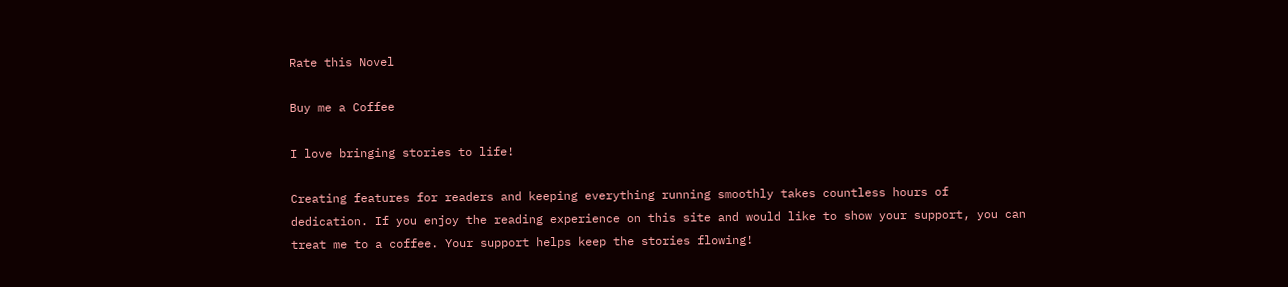Rate this Novel

Buy me a Coffee

I love bringing stories to life!

Creating features for readers and keeping everything running smoothly takes countless hours of dedication. If you enjoy the reading experience on this site and would like to show your support, you can treat me to a coffee. Your support helps keep the stories flowing!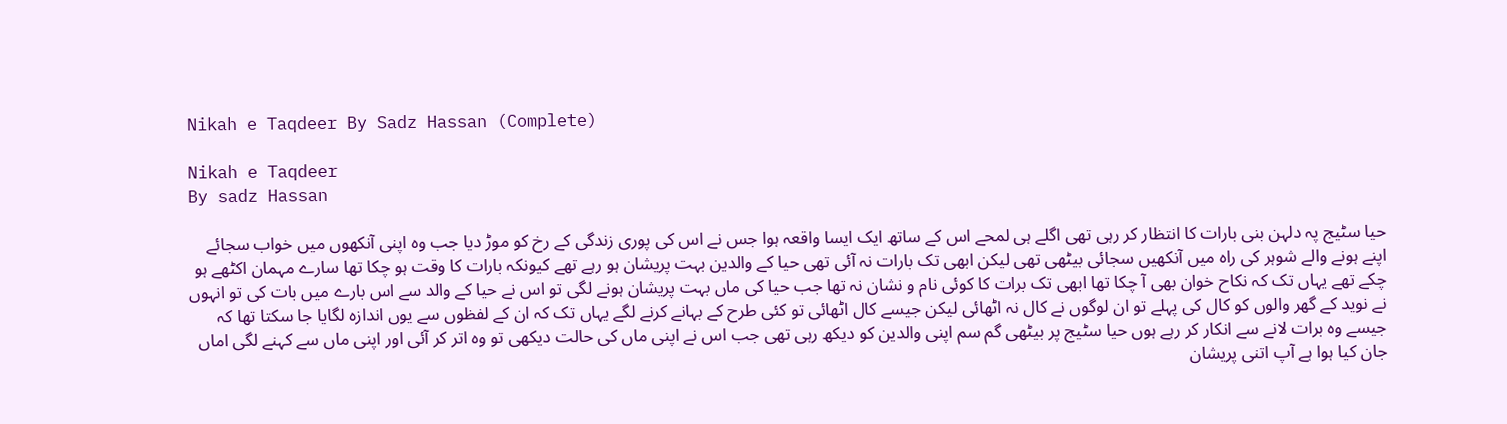Nikah e Taqdeer By Sadz Hassan (Complete)

Nikah e Taqdeer
By sadz Hassan

حیا سٹیج پہ دلہن بنی بارات کا انتظار کر رہی تھی اگلے ہی لمحے اس کے ساتھ ایک ایسا واقعہ ہوا جس نے اس کی پوری زندگی کے رخ کو موڑ دیا جب وہ اپنی آنکھوں میں خواب سجائے اپنے ہونے والے شوہر کی راہ میں آنکھیں سجائی بیٹھی تھی لیکن ابھی تک بارات نہ آئی تھی حیا کے والدین بہت پریشان ہو رہے تھے کیونکہ بارات کا وقت ہو چکا تھا سارے مہمان اکٹھے ہو چکے تھے یہاں تک کہ نکاح خوان بھی آ چکا تھا ابھی تک برات کا کوئی نام و نشان نہ تھا جب حیا کی ماں بہت پریشان ہونے لگی تو اس نے حیا کے والد سے اس بارے میں بات کی تو انہوں نے نوید کے گھر والوں کو کال کی پہلے تو ان لوگوں نے کال نہ اٹھائی لیکن جیسے کال اٹھائی تو کئی طرح کے بہانے کرنے لگے یہاں تک کہ ان کے لفظوں سے یوں اندازہ لگایا جا سکتا تھا کہ جیسے وہ برات لانے سے انکار کر رہے ہوں حیا سٹیج پر بیٹھی گم سم اپنی والدین کو دیکھ رہی تھی جب اس نے اپنی ماں کی حالت دیکھی تو وہ اتر کر آئی اور اپنی ماں سے کہنے لگی اماں جان کیا ہوا ہے آپ اتنی پریشان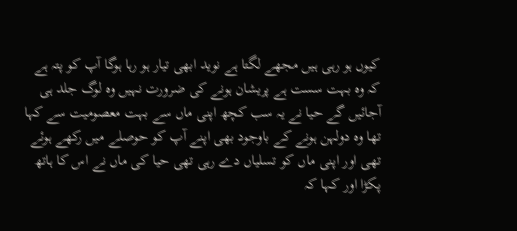کیوں ہو رہی ہیں مجھے لگتا ہے نوید ابھی تیار ہو رہا ہوگا آپ کو پتہ ہے کہ وہ بہت سست ہے پریشان ہونے کی ضرورت نہیں وہ لوگ جلد ہی آجائیں گے حیا نے یہ سب کچھ اپنی ماں سے بہت معصومیت سے کہا تھا وہ دولہن ہونے کے باوجود بھی اپنے آپ کو حوصلے میں رکھے ہوئے تھی اور اپنی ماں کو تسلیاں دے رہی تھی حیا کی ماں نے اس کا ہاتھ پکڑا اور کہا کہ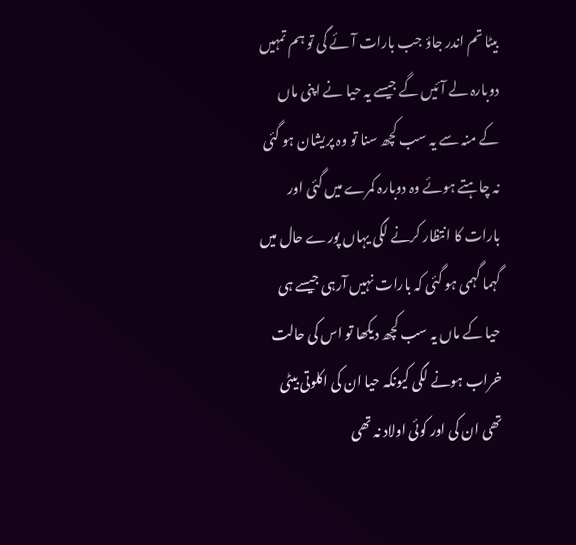بیٹا تم اندر جاؤ جب بارات آئے گی تو ہم تمہیں دوبارہ لے آئیں گے جیسے یہ حیا نے اپنی ماں کے منہ سے یہ سب کچھ سنا تو وہ پریشان ہو گئی نہ چاہتے ہوئے وہ دوبارہ کمرے میں گئی اور بارات کا انتظار کرنے لگی یہاں پورے حال میں گہما گہمی ہو گئی کہ بارات نہیں آرہی جیسے ہی حیا کے ماں یہ سب کچھ دیکھا تو اس کی حالت خراب ہونے لگی کیونکہ حیا ان کی اکلوتی بیٹی تھی ان کی اور کوئی اولاد نہ تھی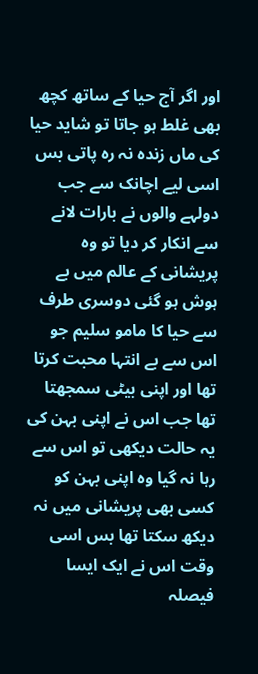اور اگر آج حیا کے ساتھ کچھ بھی غلط ہو جاتا تو شاید حیا کی ماں زندہ نہ رہ پاتی بس اسی لیے اچانک سے جب دولہے والوں نے بارات لانے سے انکار کر دیا تو وہ پریشانی کے عالم میں بے ہوش ہو گئی دوسری طرف سے حیا کا مامو سلیم جو اس سے بے انتہا محبت کرتا تھا اور اپنی بیٹی سمجھتا تھا جب اس نے اپنی بہن کی یہ حالت دیکھی تو اس سے رہا نہ گیا وہ اپنی بہن کو کسی بھی پریشانی میں نہ دیکھ سکتا تھا بس اسی وقت اس نے ایک ایسا فیصلہ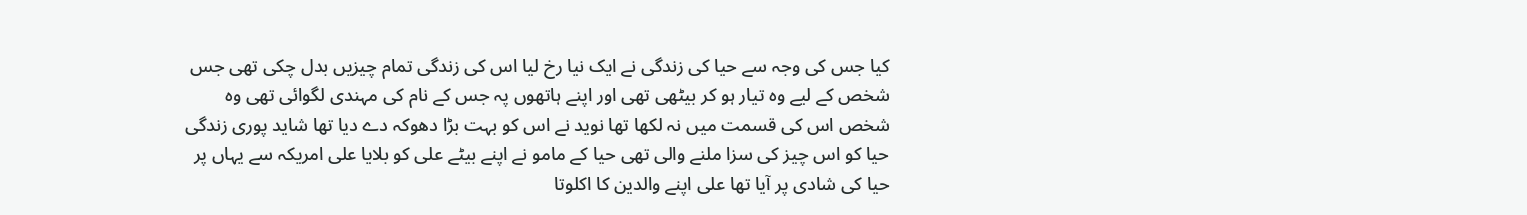کیا جس کی وجہ سے حیا کی زندگی نے ایک نیا رخ لیا اس کی زندگی تمام چیزیں بدل چکی تھی جس شخص کے لیے وہ تیار ہو کر بیٹھی تھی اور اپنے ہاتھوں پہ جس کے نام کی مہندی لگوائی تھی وہ شخص اس کی قسمت میں نہ لکھا تھا نوید نے اس کو بہت بڑا دھوکہ دے دیا تھا شاید پوری زندگی حیا کو اس چیز کی سزا ملنے والی تھی حیا کے مامو نے اپنے بیٹے علی کو بلایا علی امریکہ سے یہاں پر حیا کی شادی پر آیا تھا علی اپنے والدین کا اکلوتا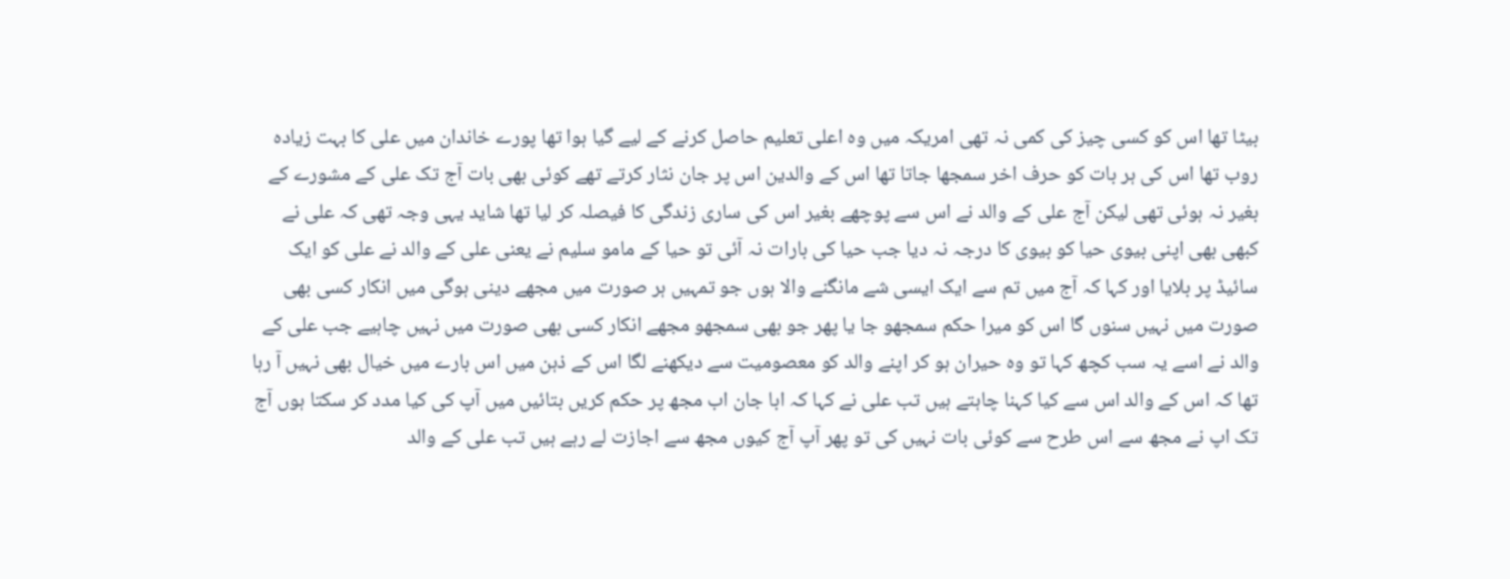بیٹا تھا اس کو کسی چیز کی کمی نہ تھی امریکہ میں وہ اعلی تعلیم حاصل کرنے کے لیے گیا ہوا تھا پورے خاندان میں علی کا بہت زیادہ روب تھا اس کی ہر بات کو حرف اخر سمجھا جاتا تھا اس کے والدین اس پر جان نثار کرتے تھے کوئی بھی بات آج تک علی کے مشورے کے بغیر نہ ہوئی تھی لیکن آج علی کے والد نے اس سے پوچھے بغیر اس کی ساری زندگی کا فیصلہ کر لیا تھا شاید یہی وجہ تھی کہ علی نے کبھی بھی اپنی بیوی حیا کو بیوی کا درجہ نہ دیا جب حیا کی بارات نہ آئی تو حیا کے مامو سلیم نے یعنی علی کے والد نے علی کو ایک سائیڈ پر بلایا اور کہا کہ آج میں تم سے ایک ایسی شے مانگنے والا ہوں جو تمہیں ہر صورت میں مجھے دینی ہوگی میں انکار کسی بھی صورت میں نہیں سنوں گا اس کو میرا حکم سمجھو جا یا پھر جو بھی سمجھو مجھے انکار کسی بھی صورت میں نہیں چاہیے جب علی کے والد نے اسے یہ سب کچھ کہا تو وہ حیران ہو کر اپنے والد کو معصومیت سے دیکھنے لگا اس کے ذہن میں اس بارے میں خیال بھی نہیں آ رہا تھا کہ اس کے والد اس سے کیا کہنا چاہتے ہیں تب علی نے کہا کہ ابا جان اب مجھ پر حکم کریں بتائیں میں آپ کی کیا مدد کر سکتا ہوں آج تک اپ نے مجھ سے اس طرح سے کوئی بات نہیں کی تو پھر آپ آج کیوں مجھ سے اجازت لے رہے ہیں تب علی کے والد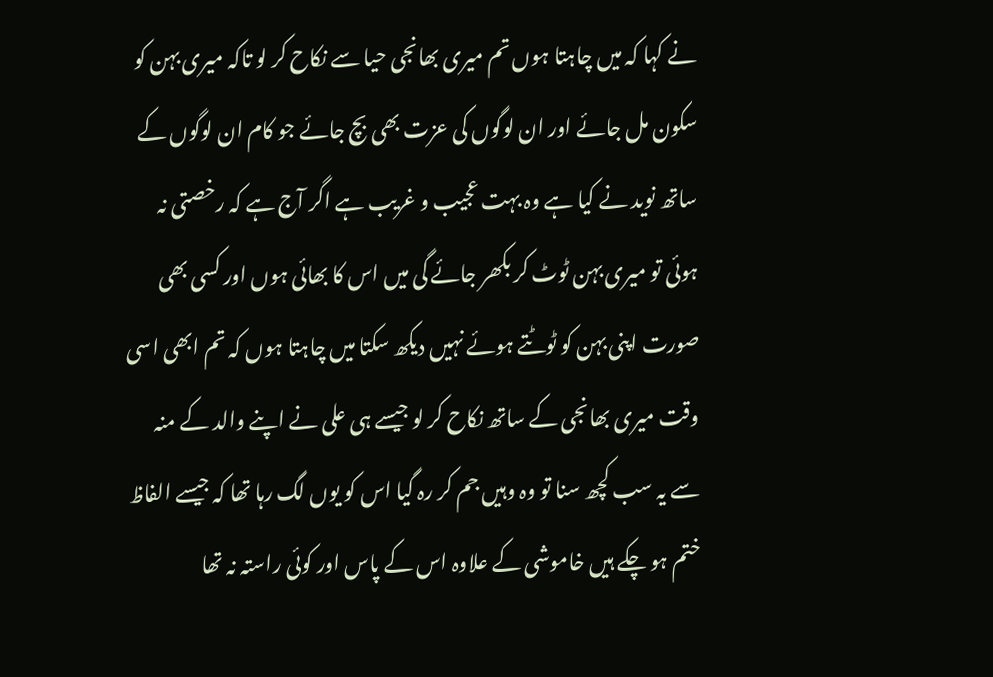نے کہا کہ میں چاہتا ہوں تم میری بھانجی حیا سے نکاح کر لو تاکہ میری بہن کو سکون مل جائے اور ان لوگوں کی عزت بھی بچ جائے جو کام ان لوگوں کے ساتھ نوید نے کیا ہے وہ بہت عجیب و غریب ہے اگر آج ہے کہ رخصتی نہ ہوئی تو میری بہن ٹوٹ کر بکھر جائے گی میں اس کا بھائی ہوں اور کسی بھی صورت اپنی بہن کو ٹوٹتے ہوئے نہیں دیکھ سکتا میں چاہتا ہوں کہ تم ابھی اسی وقت میری بھانجی کے ساتھ نکاح کر لو جیسے ہی علی نے اپنے والد کے منہ سے یہ سب کچھ سنا تو وہ وہیں جم کر رہ گیا اس کو یوں لگ رہا تھا کہ جیسے الفاظ ختم ہو چکے ہیں خاموشی کے علاوہ اس کے پاس اور کوئی راستہ نہ تھا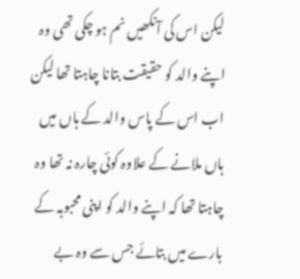لیکن اس کی آنکھیں نم ہو چکی تھی وہ اپنے والد کو حقیقت بتانا چاہتا تھا لیکن اب اس کے پاس والد کے ہاں میں ہاں ملانے کے علاوہ کوئی چارہ نہ تھا وہ چاہتا تھا کہ اپنے والد کو اپنی محبوبہ کے بارے میں بتائے جس سے وہ بے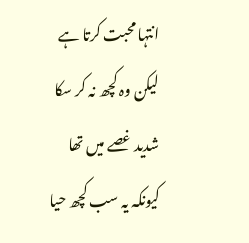انتہا محبت کرتا ہے لیکن وہ کچھ نہ کر سکا شدید غصے میں تھا کیونکہ یہ سب کچھ حیا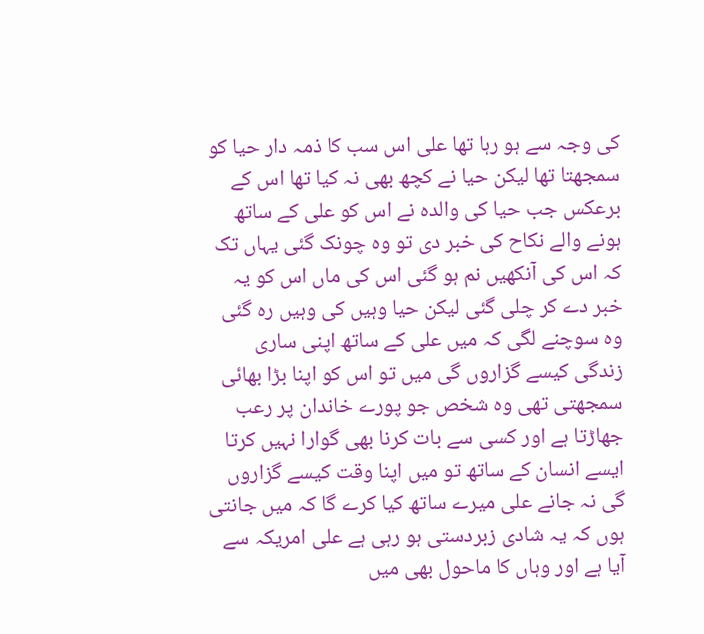کی وجہ سے ہو رہا تھا علی اس سب کا ذمہ دار حیا کو سمجھتا تھا لیکن حیا نے کچھ بھی نہ کیا تھا اس کے برعکس جب حیا کی والدہ نے اس کو علی کے ساتھ ہونے والے نکاح کی خبر دی تو وہ چونک گئی یہاں تک کہ اس کی آنکھیں نم ہو گئی اس کی ماں اس کو یہ خبر دے کر چلی گئی لیکن حیا وہیں کی وہیں رہ گئی وہ سوچنے لگی کہ میں علی کے ساتھ اپنی ساری زندگی کیسے گزاروں گی میں تو اس کو اپنا بڑا بھائی سمجھتی تھی وہ شخص جو پورے خاندان پر رعب جھاڑتا ہے اور کسی سے بات کرنا بھی گوارا نہیں کرتا ایسے انسان کے ساتھ تو میں اپنا وقت کیسے گزاروں گی نہ جانے علی میرے ساتھ کیا کرے گا کہ میں جانتی ہوں کہ یہ شادی زبردستی ہو رہی ہے علی امریکہ سے آیا ہے اور وہاں کا ماحول بھی میں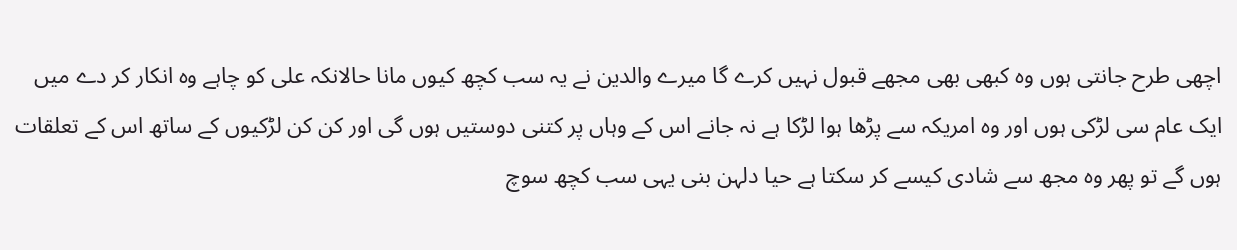اچھی طرح جانتی ہوں وہ کبھی بھی مجھے قبول نہیں کرے گا میرے والدین نے یہ سب کچھ کیوں مانا حالانکہ علی کو چاہے وہ انکار کر دے میں ایک عام سی لڑکی ہوں اور وہ امریکہ سے پڑھا ہوا لڑکا ہے نہ جانے اس کے وہاں پر کتنی دوستیں ہوں گی اور کن کن لڑکیوں کے ساتھ اس کے تعلقات ہوں گے تو پھر وہ مجھ سے شادی کیسے کر سکتا ہے حیا دلہن بنی یہی سب کچھ سوچ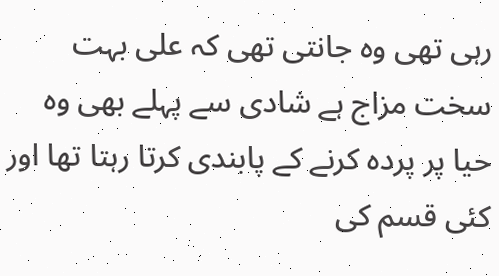رہی تھی وہ جانتی تھی کہ علی بہت سخت مزاج ہے شادی سے پہلے بھی وہ حیا پر پردہ کرنے کے پابندی کرتا رہتا تھا اور کئی قسم کی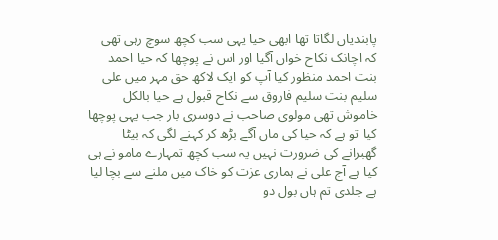پابندیاں لگاتا تھا ابھی حیا یہی سب کچھ سوچ رہی تھی کہ اچانک نکاح خواں آگیا اور اس نے پوچھا کہ حیا احمد بنت احمد منظور کیا آپ کو ایک لاکھ حق مہر میں علی سلیم بنت سلیم فاروق سے نکاح قبول ہے حیا بالکل خاموش تھی مولوی صاحب نے دوسری بار جب یہی پوچھا کیا تو ہے کہ حیا کی ماں آگے بڑھ کر کہنے لگی کہ بیٹا گھبرانے کی ضرورت نہیں یہ سب کچھ تمہارے مامو نے ہی کیا ہے آج علی نے ہماری عزت کو خاک میں ملنے سے بچا لیا ہے جلدی تم ہاں بول دو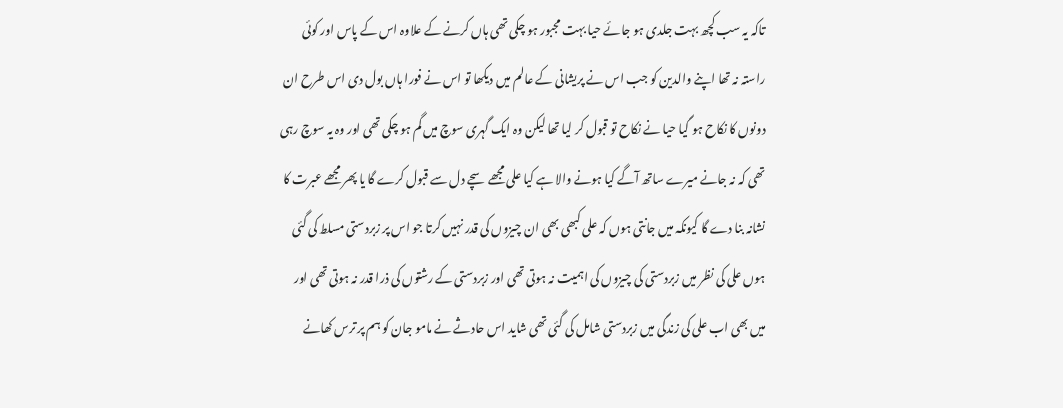تاکہ یہ سب کچھ بہت جلدی ہو جائے حیا بہت مجبور ہو چکی تھی ہاں کرنے کے علاوہ اس کے پاس اور کوئی راستہ نہ تھا اپنے والدین کو جب اس نے پریشانی کے عالم میں دیکھا تو اس نے فورا ہاں بول دی اس طرح ان دونوں کا نکاح ہو گیا حیا نے نکاح تو قبول کر لیا تھا لیکن وہ ایک گہری سوچ میں گم ہو چکی تھی اور وہ یہ سوچ رہی تھی کہ نہ جانے میرے ساتھ آگے کیا ہونے والا ہے کیا علی مجھے سچے دل سے قبول کرے گا یا پھر مجھے عبرت کا نشانہ بنا دے گا کیونکہ میں جانتی ہوں کہ علی کبھی بھی ان چیزوں کی قدر نہیں کرتا جو اس پر زبردستی مسلط کی گئی ہوں علی کی نظر میں زبردستی کی چیزوں کی اہمیت نہ ہوتی تھی اور زبردستی کے رشتوں کی ذرا قدر نہ ہوتی تھی اور میں بھی اب علی کی زندگی میں زبردستی شامل کی گئی تھی شاید اس حادثے نے مامو جان کو ہم پر ترس کھانے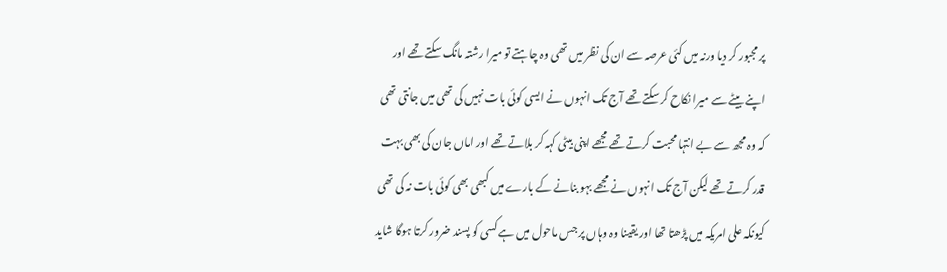پر مجبور کر دیا ورنہ میں کئی عرصہ سے ان کی نظر میں تھی وہ چاہتے تو میرا رشتہ مانگ سکتے تھے اور اپنے بیٹے سے میرا نکاح کر سکتے تھے آج تک انہوں نے ایسی کوئی بات نہیں کی تھی میں جانتی تھی کہ وہ مجھ سے بے انتہا محبت کرتے تھے مجھے اپنی بیٹی کہہ کر بلاتے تھے اور اماں جان کی بھی بہت قدر کرتے تھے لیکن آج تک انہوں نے مجھے بہو بنانے کے بارے میں کبھی بھی کوئی بات نہ کی تھی کیونکہ علی امریکہ میں پڑھتا تھا اور یقینا وہ وہاں پر جس ماحول میں ہے کسی کو پسند ضرور کرتا ہوگا شاید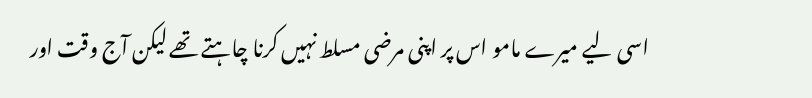اسی لیے میرے مامو اس پر اپنی مرضی مسلط نہیں کرنا چاہتے تھے لیکن آج وقت اور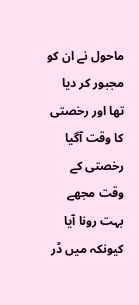ماحول نے ان کو مجبور کر دیا تھا اور رخصتی کا وقت آگیا رخصتی کے وقت مجھے بہت رونا آیا کیونکہ میں ڈر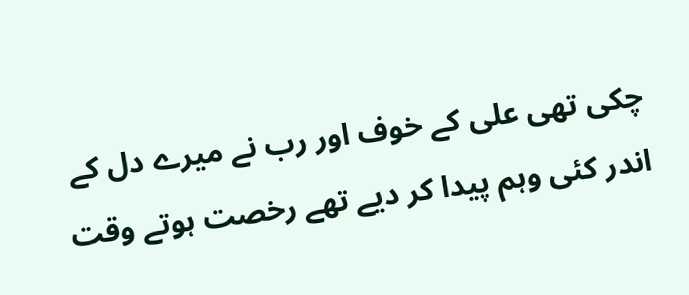چکی تھی علی کے خوف اور رب نے میرے دل کے اندر کئی وہم پیدا کر دیے تھے رخصت ہوتے وقت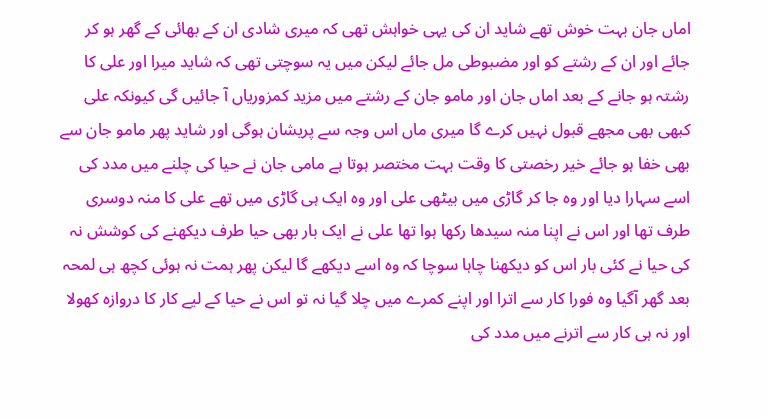اماں جان بہت خوش تھے شاید ان کی یہی خواہش تھی کہ میری شادی ان کے بھائی کے گھر ہو کر جائے اور ان کے رشتے کو اور مضبوطی مل جائے لیکن میں یہ سوچتی تھی کہ شاید میرا اور علی کا رشتہ ہو جانے کے بعد اماں جان اور مامو جان کے رشتے میں مزید کمزوریاں آ جائیں گی کیونکہ علی کبھی بھی مجھے قبول نہیں کرے گا میری ماں اس وجہ سے پریشان ہوگی اور شاید پھر مامو جان سے بھی خفا ہو جائے خیر رخصتی کا وقت بہت مختصر ہوتا ہے مامی جان نے حیا کی چلنے میں مدد کی اسے سہارا دیا اور وہ جا کر گاڑی میں بیٹھی علی اور وہ ایک ہی گاڑی میں تھے علی کا منہ دوسری طرف تھا اور اس نے اپنا منہ سیدھا رکھا ہوا تھا علی نے ایک بار بھی حیا طرف دیکھنے کی کوشش نہ کی حیا نے کئی بار اس کو دیکھنا چاہا سوچا کہ وہ اسے دیکھے گا لیکن پھر ہمت نہ ہوئی کچھ ہی لمحہ بعد گھر آگیا وہ فورا کار سے اترا اور اپنے کمرے میں چلا گیا نہ تو اس نے حیا کے لیے کار کا دروازہ کھولا اور نہ ہی کار سے اترنے میں مدد کی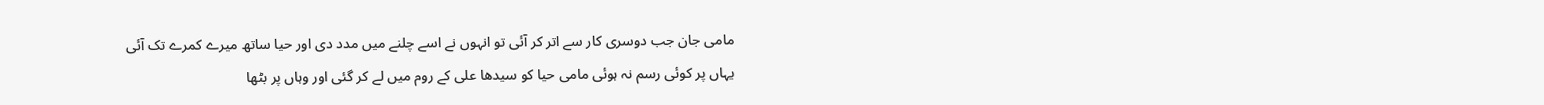مامی جان جب دوسری کار سے اتر کر آئی تو انہوں نے اسے چلنے میں مدد دی اور حیا ساتھ میرے کمرے تک آئی یہاں پر کوئی رسم نہ ہوئی مامی حیا کو سیدھا علی کے روم میں لے کر گئی اور وہاں پر بٹھا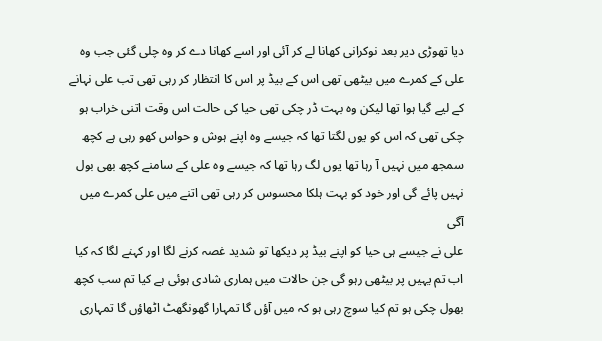دیا تھوڑی دیر بعد نوکرانی کھانا لے کر آئی اور اسے کھانا دے کر وہ چلی گئی جب وہ علی کے کمرے میں بیٹھی تھی اس کے بیڈ پر اس کا انتظار کر رہی تھی تب علی نہانے کے لیے گیا ہوا تھا لیکن وہ بہت ڈر چکی تھی حیا کی حالت اس وقت اتنی خراب ہو چکی تھی کہ اس کو یوں لگتا تھا کہ جیسے وہ اپنے ہوش و حواس کھو رہی ہے کچھ سمجھ میں نہیں آ رہا تھا یوں لگ رہا تھا کہ جیسے وہ علی کے سامنے کچھ بھی بول نہیں پائے گی اور خود کو بہت ہلکا محسوس کر رہی تھی اتنے میں علی کمرے میں آگی
علی نے جیسے ہی حیا کو اپنے بیڈ پر دیکھا تو شدید غصہ کرنے لگا اور کہنے لگا کہ کیا اب تم یہیں پر بیٹھی رہو گی جن حالات میں ہماری شادی ہوئی ہے کیا تم سب کچھ بھول چکی ہو تم کیا سوچ رہی ہو کہ میں آؤں گا تمہارا گھونگھٹ اٹھاؤں گا تمہاری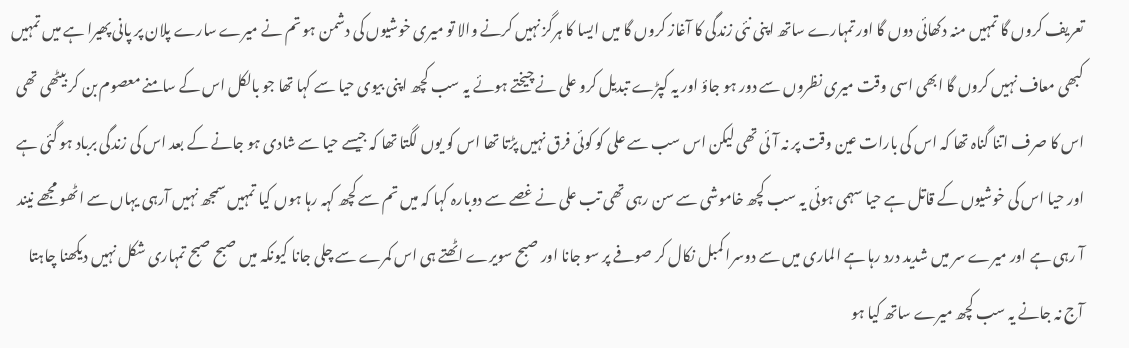تعریف کروں گا تمہیں منہ دکھائی دوں گا اور تمہارے ساتھ اپنی نئی زندگی کا آغاز کروں گا میں ایسا کا ہرگز نہیں کرنے والا تو میری خوشیوں کی دشمن ہو تم نے میرے سارے پلان پر پانی پھیرا ہے میں تمہیں کبھی معاف نہیں کروں گا ابھی اسی وقت میری نظروں سے دور ہو جاؤ اور یہ کپڑے تبدیل کرو علی نے چیختے ہوئے یہ سب کچھ اپنی بیوی حیا سے کہا تھا جو بالکل اس کے سامنے معصوم بن کر بیٹھی تھی اس کا صرف اتنا گناہ تھا کہ اس کی بارات عین وقت پر نہ آئی تھی لیکن اس سب سے علی کو کوئی فرق نہیں پڑتا تھا اس کو یوں لگتا تھا کہ جیسے حیا سے شادی ہو جانے کے بعد اس کی زندگی برباد ہو گئی ہے اور حیا اس کی خوشیوں کے قاتل ہے حیا سہمی ہوئی یہ سب کچھ خاموشی سے سن رہی تھی تب علی نے غصے سے دوبارہ کہا کہ میں تم سے کچھ کہہ رہا ہوں کیا تمہیں سمجھ نہیں آرہی یہاں سے اٹھو مجھے نیند آ رہی ہے اور میرے سر میں شدید درد رہا ہے الماری میں سے دوسرا کمبل نکال کر صوفے پر سو جانا اور صبح سویرے اٹھتے ہی اس کمرے سے چلی جانا کیونکہ میں صبح صبح تمہاری شکل نہیں دیکھنا چاہتا آج نہ جانے یہ سب کچھ میرے ساتھ کیا ہو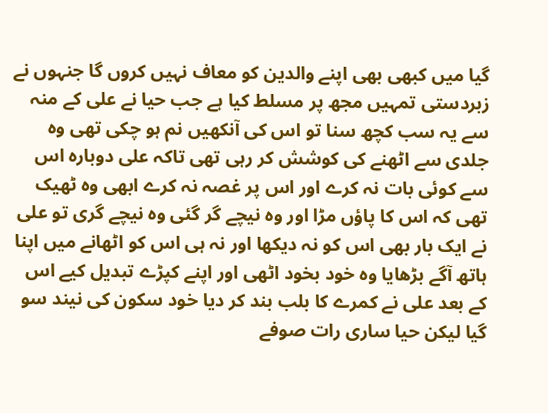گیا میں کبھی بھی اپنے والدین کو معاف نہیں کروں گا جنہوں نے زبردستی تمہیں مجھ پر مسلط کیا ہے جب حیا نے علی کے منہ سے یہ سب کچھ سنا تو اس کی آنکھیں نم ہو چکی تھی وہ جلدی سے اٹھنے کی کوشش کر رہی تھی تاکہ علی دوبارہ اس سے کوئی بات نہ کرے اور اس پر غصہ نہ کرے ابھی وہ ٹھیک تھی کہ اس کا پاؤں مڑا اور وہ نیچے گر گئی وہ نیچے گری تو علی نے ایک بار بھی اس کو نہ دیکھا اور نہ ہی اس کو اٹھانے میں اپنا ہاتھ آگے بڑھایا وہ خود بخود اٹھی اور اپنے کپڑے تبدیل کیے اس کے بعد علی نے کمرے کا بلب بند کر دیا خود سکون کی نیند سو گیا لیکن حیا ساری رات صوفے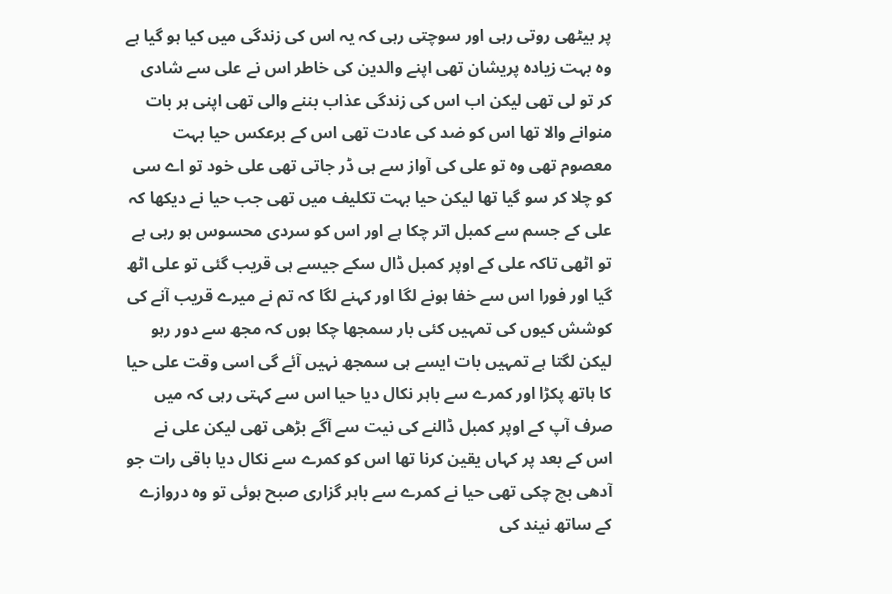پر بیٹھی روتی رہی اور سوچتی رہی کہ یہ اس کی زندگی میں کیا ہو گیا ہے وہ بہت زیادہ پریشان تھی اپنے والدین کی خاطر اس نے علی سے شادی کر تو لی تھی لیکن اب اس کی زندگی عذاب بننے والی تھی اپنی ہر بات منوانے والا تھا اس کو ضد کی عادت تھی اس کے برعکس حیا بہت معصوم تھی وہ تو علی کی آواز سے ہی ڈر جاتی تھی علی خود تو اے سی کو چلا کر سو گیا تھا لیکن حیا بہت تکلیف میں تھی جب حیا نے دیکھا کہ علی کے جسم سے کمبل اتر چکا ہے اور اس کو سردی محسوس ہو رہی ہے تو اٹھی تاکہ علی کے اوپر کمبل ڈال سکے جیسے ہی قریب گئی تو علی اٹھ گیا اور فورا اس سے خفا ہونے لگا اور کہنے لگا کہ تم نے میرے قریب آنے کی کوشش کیوں کی تمہیں کئی بار سمجھا چکا ہوں کہ مجھ سے دور رہو لیکن لگتا ہے تمہیں بات ایسے ہی سمجھ نہیں آئے گی اسی وقت علی حیا کا ہاتھ پکڑا اور کمرے سے باہر نکال دیا حیا اس سے کہتی رہی کہ میں صرف آپ کے اوپر کمبل ڈالنے کی نیت سے آگے بڑھی تھی لیکن علی نے اس کے بعد پر کہاں یقین کرنا تھا اس کو کمرے سے نکال دیا باقی رات جو آدھی بچ چکی تھی حیا نے کمرے سے باہر گزاری صبح ہوئی تو وہ دروازے کے ساتھ نیند کی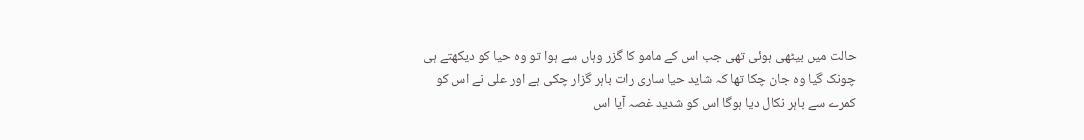حالت میں بیٹھی ہوئی تھی جب اس کے مامو کا گزر وہاں سے ہوا تو وہ حیا کو دیکھتے ہی چونک گیا وہ جان چکا تھا کہ شاید حیا ساری رات باہر گزار چکی ہے اور علی نے اس کو کمرے سے باہر نکال دیا ہوگا اس کو شدید غصہ آیا اس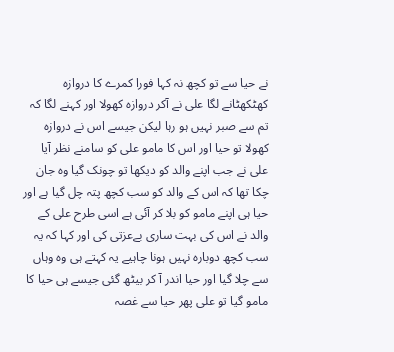نے حیا سے تو کچھ نہ کہا فورا کمرے کا دروازہ کھٹکھٹانے لگا علی نے آکر دروازہ کھولا اور کہنے لگا کہ تم سے صبر نہیں ہو رہا لیکن جیسے اس نے دروازہ کھولا تو حیا اور اس کا مامو علی کو سامنے نظر آیا علی نے جب اپنے والد کو دیکھا تو چونک گیا وہ جان چکا تھا کہ اس کے والد کو سب کچھ پتہ چل گیا ہے اور حیا ہی اپنے مامو کو بلا کر آئی ہے اسی طرح علی کے والد نے اس کی بہت ساری بےعزتی کی اور کہا کہ یہ سب کچھ دوبارہ نہیں ہونا چاہیے یہ کہتے ہی وہ وہاں سے چلا گیا اور حیا اندر آ کر بیٹھ گئی جیسے ہی حیا کا مامو گیا تو علی پھر حیا سے غصہ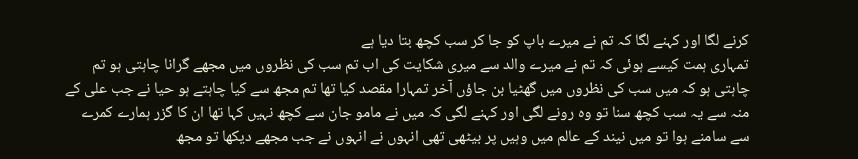کرنے لگا اور کہنے لگا کہ تم نے میرے باپ کو جا کر سب کچھ بتا دیا ہے
تمہاری ہمت کیسے ہوئی کہ تم نے میرے والد سے میری شکایت کی اب تم سب کی نظروں میں مجھے گرانا چاہتی ہو تم چاہتی ہو کہ میں سب کی نظروں میں گھٹیا بن جاؤں آخر تمہارا مقصد کیا تھا تم مجھ سے کیا چاہتے ہو حیا نے جب علی کے منہ سے یہ سب کچھ سنا تو وہ رونے لگی اور کہنے لگی کہ میں نے مامو جان سے کچھ نہیں کہا تھا ان کا گزر ہمارے کمرے سے سامنے ہوا تو میں نیند کے عالم میں وہیں پر بیٹھی تھی انہوں نے انہوں نے جب مجھے دیکھا تو مجھ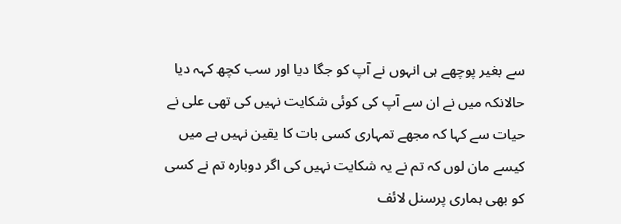سے بغیر پوچھے ہی انہوں نے آپ کو جگا دیا اور سب کچھ کہہ دیا حالانکہ میں نے ان سے آپ کی کوئی شکایت نہیں کی تھی علی نے حیات سے کہا کہ مجھے تمہاری کسی بات کا یقین نہیں ہے میں کیسے مان لوں کہ تم نے یہ شکایت نہیں کی اگر دوبارہ تم نے کسی کو بھی ہماری پرسنل لائف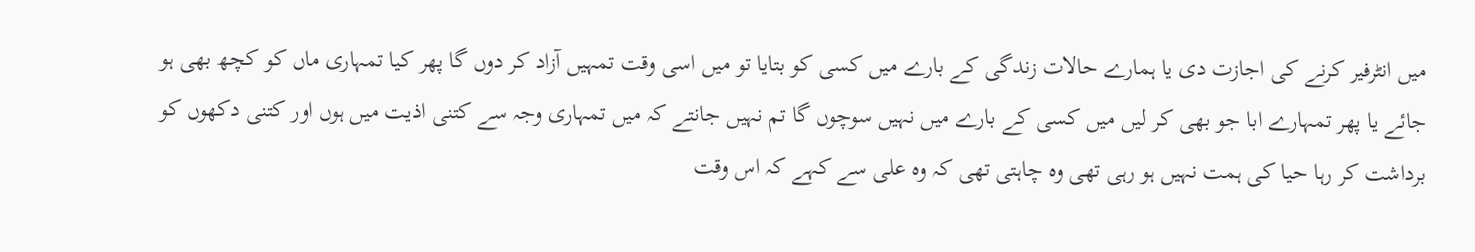میں انٹرفیر کرنے کی اجازت دی یا ہمارے حالات زندگی کے بارے میں کسی کو بتایا تو میں اسی وقت تمہیں آزاد کر دوں گا پھر کیا تمہاری ماں کو کچھ بھی ہو جائے یا پھر تمہارے ابا جو بھی کر لیں میں کسی کے بارے میں نہیں سوچوں گا تم نہیں جانتے کہ میں تمہاری وجہ سے کتنی اذیت میں ہوں اور کتنی دکھوں کو برداشت کر رہا حیا کی ہمت نہیں ہو رہی تھی وہ چاہتی تھی کہ وہ علی سے کہے کہ اس وقت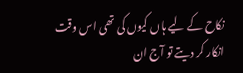نکاح کے لیے ہاں کیوں کی تھی اس وقت انکار کر دیتے تو آج ان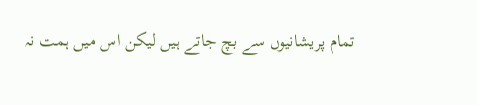تمام پریشانیوں سے بچ جاتے ہیں لیکن اس میں ہمت نہ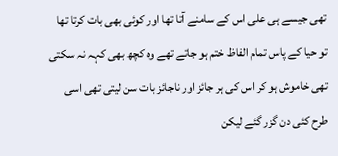تھی جیسے ہی علی اس کے سامنے آتا تھا اور کوئی بھی بات کرتا تھا تو حیا کے پاس تمام الفاظ ختم ہو جاتے تھے وہ کچھ بھی کہہ نہ سکتی تھی خاموش ہو کر اس کی ہر جائز اور ناجائز بات سن لیتی تھی اسی طرح کئی دن گزر گئے لیکن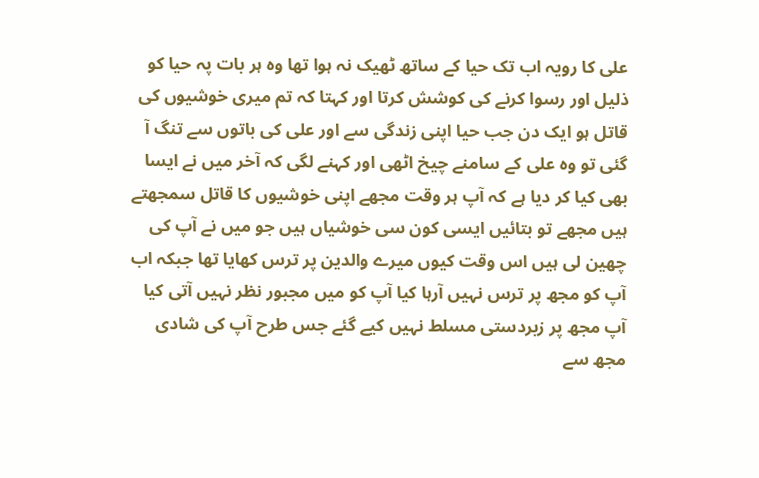علی کا رویہ اب تک حیا کے ساتھ ٹھیک نہ ہوا تھا وہ ہر بات پہ حیا کو ذلیل اور رسوا کرنے کی کوشش کرتا اور کہتا کہ تم میری خوشیوں کی قاتل ہو ایک دن جب حیا اپنی زندگی سے اور علی کی باتوں سے تنگ آ گئی تو وہ علی کے سامنے چیخ اٹھی اور کہنے لگی کہ آخر میں نے ایسا بھی کیا کر دیا ہے کہ آپ ہر وقت مجھے اپنی خوشیوں کا قاتل سمجھتے ہیں مجھے تو بتائیں ایسی کون سی خوشیاں ہیں جو میں نے آپ کی چھین لی ہیں اس وقت کیوں میرے والدین پر ترس کھایا تھا جبکہ اب آپ کو مجھ پر ترس نہیں آرہا کیا آپ کو میں مجبور نظر نہیں آتی کیا آپ مجھ پر زبردستی مسلط نہیں کیے گئے جس طرح آپ کی شادی مجھ سے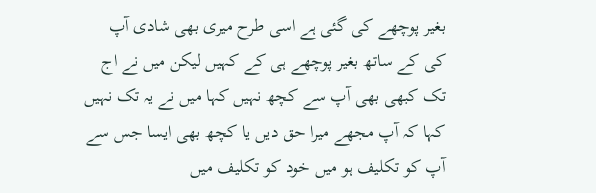بغیر پوچھے کی گئی ہے اسی طرح میری بھی شادی آپ کی کے ساتھ بغیر پوچھے ہی کے کہیں لیکن میں نے اج تک کبھی بھی آپ سے کچھ نہیں کہا میں نے یہ تک نہیں کہا کہ آپ مجھے میرا حق دیں یا کچھ بھی ایسا جس سے آپ کو تکلیف ہو میں خود کو تکلیف میں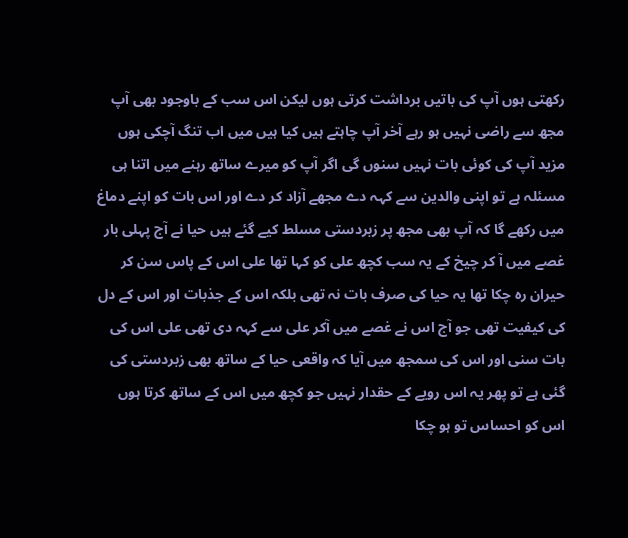رکھتی ہوں آپ کی باتیں برداشت کرتی ہوں لیکن اس سب کے باوجود بھی آپ مجھ سے راضی نہیں ہو رہے آخر آپ چاہتے ہیں کیا ہیں میں اب تنگ آچکی ہوں مزید آپ کی کوئی بات نہیں سنوں گی اگر آپ کو میرے ساتھ رہنے میں اتنا ہی مسئلہ ہے تو اپنی والدین سے کہہ دے مجھے آزاد کر دے اور اس بات کو اپنے دماغ میں رکھے گا کہ آپ بھی مجھ پر زبردستی مسلط کیے گئے ہیں حیا نے آج پہلی بار غصے میں آ کر چیخ کے یہ سب کچھ علی کو کہا تھا علی اس کے پاس سن کر حیران رہ چکا تھا یہ حیا کی صرف بات نہ تھی بلکہ اس کے جذبات اور اس کے دل کی کیفیت تھی جو آج اس نے غصے میں آکر علی سے کہہ دی تھی علی اس کی بات سنی اور اس کی سمجھ میں آیا کہ واقعی حیا کے ساتھ بھی زبردستی کی گئی ہے تو پھر یہ اس رویے کے حقدار نہیں جو کچھ میں اس کے ساتھ کرتا ہوں اس کو احساس تو ہو چکا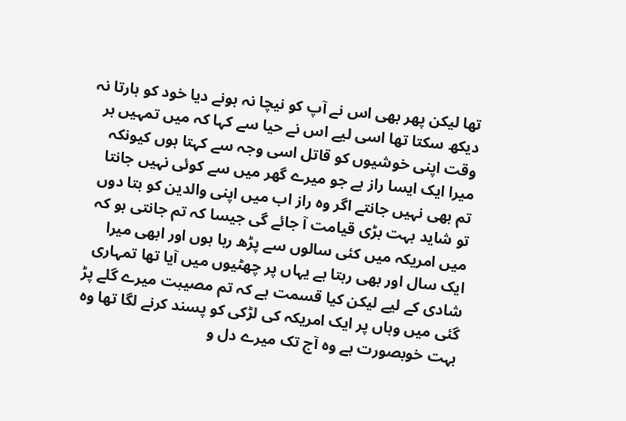تھا لیکن پھر بھی اس نے آپ کو نیچا نہ ہونے دیا خود کو ہارتا نہ دیکھ سکتا تھا اسی لیے اس نے حیا سے کہا کہ میں تمہیں ہر وقت اپنی خوشیوں کو قاتل اسی وجہ سے کہتا ہوں کیونکہ میرا ایک ایسا راز ہے جو میرے گھر میں سے کوئی نہیں جانتا تم بھی نہیں جانتے اگر وہ راز اب میں اپنی والدین کو بتا دوں تو شاید بہت بڑی قیامت آ جائے گی جیسا کہ تم جانتی ہو کہ میں امریکہ میں کئی سالوں سے پڑھ رہا ہوں اور ابھی میرا ایک سال اور بھی رہتا ہے یہاں پر چھٹیوں میں آیا تھا تمہاری شادی کے لیے لیکن کیا قسمت ہے کہ تم مصیبت میرے گلے پڑ گئی میں وہاں پر ایک امریکہ کی لڑکی کو پسند کرنے لگا تھا وہ بہت خوبصورت ہے وہ آج تک میرے دل و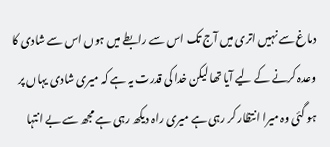دماغ سے نہیں اتری میں آج تک اس سے رابطے میں ہوں اس سے شادی کا وعدہ کرنے کے لیے آیا تھا لیکن خدا کی قدرت یہ ہے کہ میری شادی یہاں پر ہو گئی وہ میرا انتظار کر رہی ہے میری راہ دیکھ رہی ہے مجھ سے بے انتہا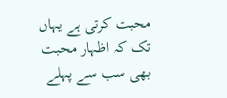محبت کرتی ہے یہاں تک کہ اظہار محبت بھی سب سے پہلے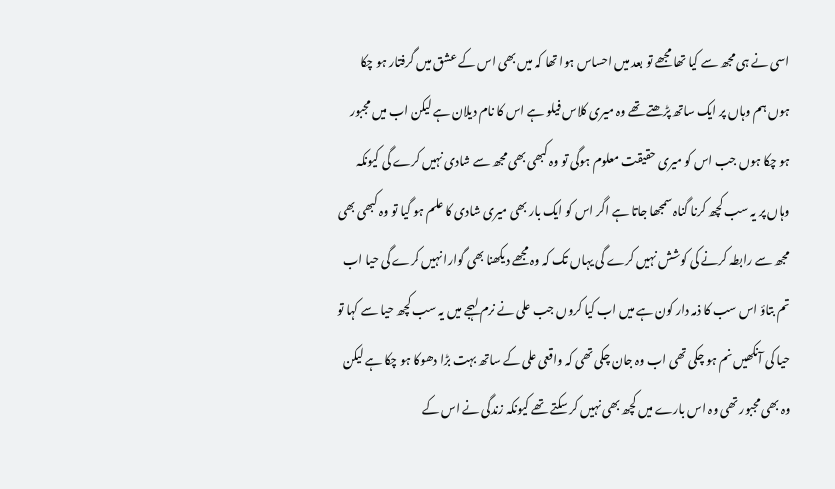اسی نے ہی مجھ سے کیا تھا مجھے تو بعد میں احساس ہوا تھا کہ میں بھی اس کے عشق میں گرفتار ہو چکا ہوں ہم وہاں پر ایک ساتھ پڑھتے تھے وہ میری کلاس فیلو ہے اس کا نام دیلان ہے لیکن اب میں مجبور ہو چکا ہوں جب اس کو میری حقیقت معلوم ہوگی تو وہ کبھی بھی مجھ سے شادی نہیں کرے گی کیونکہ وہاں پر یہ سب کچھ کرنا گناہ سمجھا جاتا ہے اگر اس کو ایک بار بھی میری شادی کا علم ہو گیا تو وہ کبھی بھی مجھ سے رابطہ کرنے کی کوشش نہیں کرے گی یہاں تک کہ وہ مجھے دیکھنا بھی گوارا نہیں کرے گی حیا اب تم بتاؤ اس سب کا ذمہ دار کون ہے میں اب کیا کروں جب علی نے نرم لہجے میں یہ سب کچھ حیا سے کہا تو حیا کی آنکھیں نم ہو چکی تھی اب وہ جان چکی تھی کہ واقعی علی کے ساتھ بہت بڑا دھوکا ہو چکا ہے لیکن وہ بھی مجبور تھی وہ اس بارے میں کچھ بھی نہیں کر سکتے تھے کیونکہ زندگی نے اس کے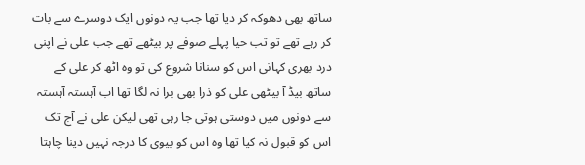ساتھ بھی دھوکہ کر دیا تھا جب یہ دونوں ایک دوسرے سے بات کر رہے تھے تو تب حیا پہلے صوفے پر بیٹھے تھے جب علی نے اپنی درد بھری کہانی اس کو سنانا شروع کی تو وہ اٹھ کر علی کے ساتھ بیڈ آ بیٹھی علی کو ذرا بھی برا نہ لگا تھا اب آہستہ آہستہ سے دونوں میں دوستی ہوتی جا رہی تھی لیکن علی نے آج تک اس کو قبول نہ کیا تھا وہ اس کو بیوی کا درجہ نہیں دینا چاہتا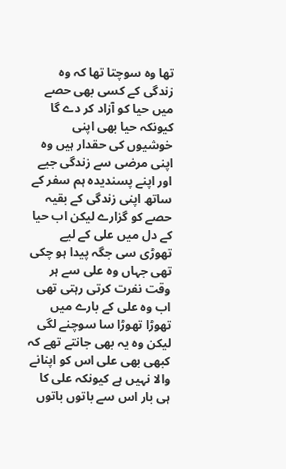تھا وہ سوچتا تھا کہ وہ زندگی کے کسی بھی حصے میں حیا کو آزاد کر دے گا کیونکہ حیا بھی اپنی خوشیوں کی حقدار ہیں وہ اپنی مرضی سے زندگی جیے اور اپنے پسندیدہ ہم سفر کے ساتھ اپنی زندگی کے بقیہ حصے کو گزارے لیکن اب حیا کے دل میں علی کے لیے تھوڑی سی جگہ پیدا ہو چکی تھی جہاں وہ علی سے ہر وقت نفرت کرتی رہتی تھی اب وہ علی کے بارے میں تھوڑا تھوڑا سا سوچنے لگی لیکن وہ یہ بھی جانتے تھے کہ کبھی بھی علی اس کو اپنانے والا نہیں ہے کیونکہ علی کا ہی بار اس سے باتوں باتوں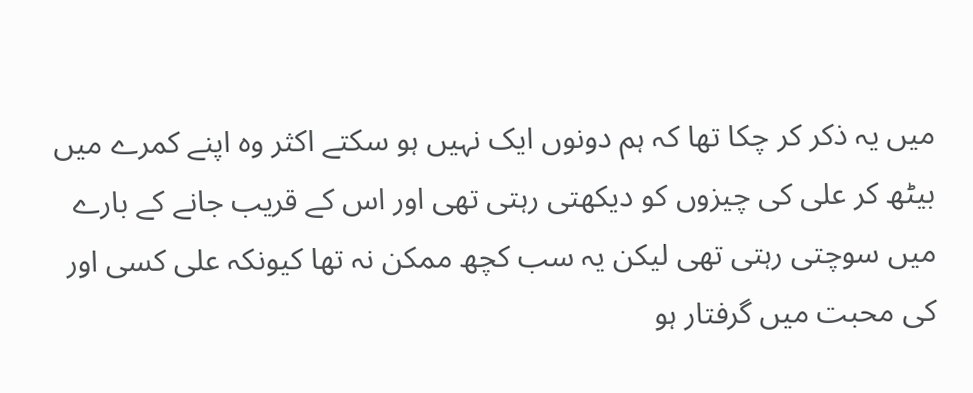میں یہ ذکر کر چکا تھا کہ ہم دونوں ایک نہیں ہو سکتے اکثر وہ اپنے کمرے میں بیٹھ کر علی کی چیزوں کو دیکھتی رہتی تھی اور اس کے قریب جانے کے بارے میں سوچتی رہتی تھی لیکن یہ سب کچھ ممکن نہ تھا کیونکہ علی کسی اور کی محبت میں گرفتار ہو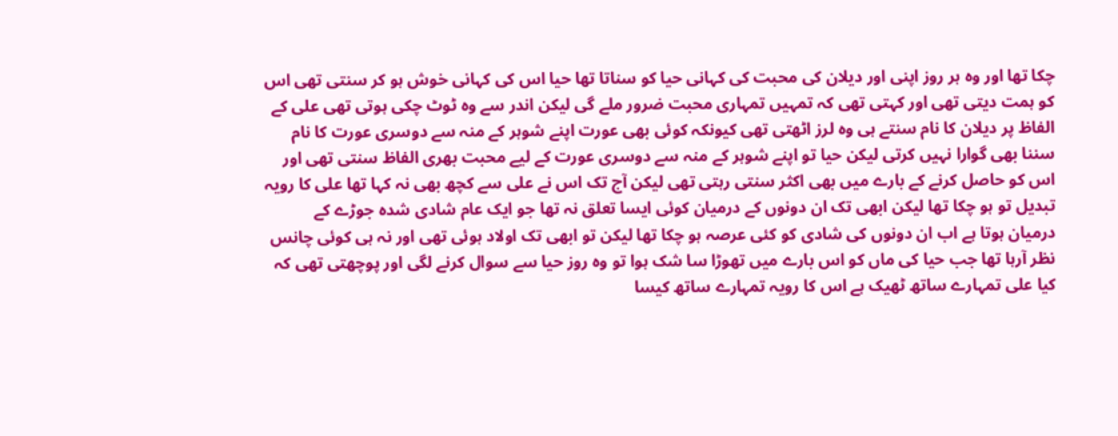چکا تھا اور وہ ہر روز اپنی اور دیلان کی محبت کی کہانی حیا کو سناتا تھا حیا اس کی کہانی خوش ہو کر سنتی تھی اس کو ہمت دیتی تھی اور کہتی تھی کہ تمہیں تمہاری محبت ضرور ملے گی لیکن اندر سے وہ ٹوٹ چکی ہوتی تھی علی کے الفاظ پر دیلان کا نام سنتے ہی وہ لرز اٹھتی تھی کیونکہ کوئی بھی عورت اپنے شوہر کے منہ سے دوسری عورت کا نام سننا بھی گوارا نہیں کرتی لیکن حیا تو اپنے شوہر کے منہ سے دوسری عورت کے لیے محبت بھری الفاظ سنتی تھی اور اس کو حاصل کرنے کے بارے میں بھی اکثر سنتی رہتی تھی لیکن آج تک اس نے علی سے کچھ بھی نہ کہا تھا علی کا رویہ تبدیل تو ہو چکا تھا لیکن ابھی تک ان دونوں کے درمیان کوئی ایسا تعلق نہ تھا جو ایک عام شادی شدہ جوڑے کے درمیان ہوتا ہے اب ان دونوں کی شادی کو کئی عرصہ ہو چکا تھا لیکن تو ابھی تک اولاد ہوئی تھی اور نہ ہی کوئی چانس نظر آرہا تھا جب حیا کی ماں کو اس بارے میں تھوڑا سا شک ہوا تو وہ روز حیا سے سوال کرنے لگی اور پوچھتی تھی کہ کیا علی تمہارے ساتھ ٹھیک ہے اس کا رویہ تمہارے ساتھ کیسا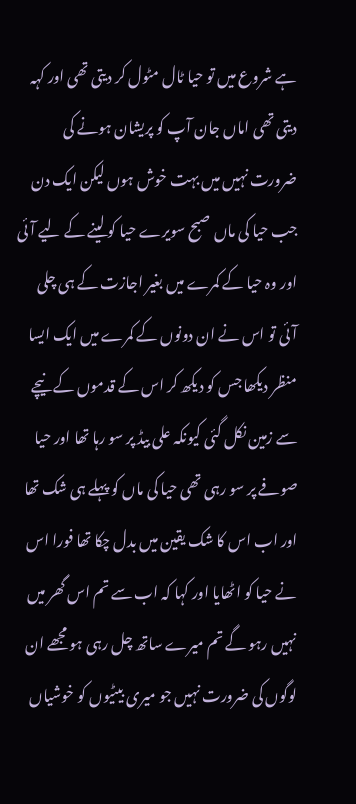ہے شروع میں تو حیا ٹال مٹول کر دیتی تھی اور کہہ دیتی تھی اماں جان آپ کو پریشان ہونے کی ضرورت نہیں میں بہت خوش ہوں لیکن ایک دن جب حیا کی ماں صبح سویرے حیا کو لینے کے لیے آئی اور وہ حیا کے کمرے میں بغیر اجازت کے ہی چلی آئی تو اس نے ان دونوں کے کمرے میں ایک ایسا منظر دیکھا جس کو دیکھ کر اس کے قدموں کے نیچے سے زمین نکل گئی کیونکہ علی بیڈ پر سو رہا تھا اور حیا صوفے پر سو رہی تھی حیا کی ماں کو پہلے ہی شک تھا اور اب اس کا شک یقین میں بدل چکا تھا فورا اس نے حیا کو اٹھایا اور کہا کہ اب سے تم اس گھر میں نہیں رہو گے تم میرے ساتھ چل رہی ہو مجھے ان لوگوں کی ضرورت نہیں جو میری بیٹیوں کو خوشیاں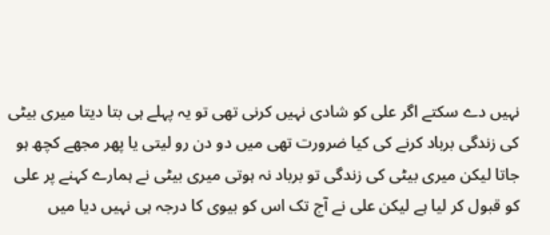نہیں دے سکتے اگر علی کو شادی نہیں کرنی تھی تو یہ پہلے ہی بتا دیتا میری بیٹی کی زندگی برباد کرنے کی کیا ضرورت تھی میں دو دن رو لیتی یا پھر مجھے کچھ ہو جاتا لیکن میری بیٹی کی زندگی تو برباد نہ ہوتی میری بیٹی نے ہمارے کہنے پر علی کو قبول کر لیا ہے لیکن علی نے آج تک اس کو بیوی کا درجہ ہی نہیں دیا میں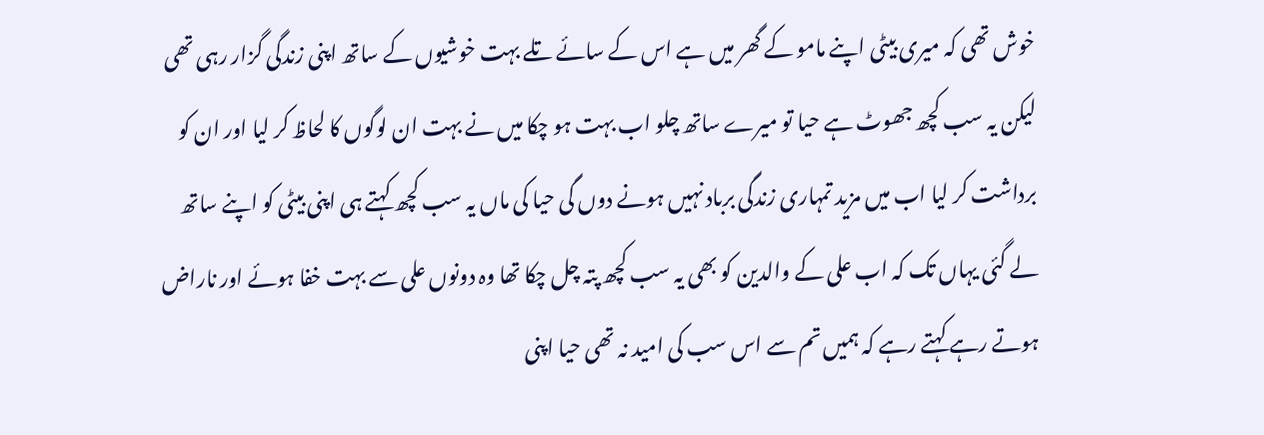خوش تھی کہ میری بیٹی اپنے مامو کے گھر میں ہے اس کے سائے تلے بہت خوشیوں کے ساتھ اپنی زندگی گزار رہی تھی لیکن یہ سب کچھ جھوٹ ہے حیا تو میرے ساتھ چلو اب بہت ہو چکا میں نے بہت ان لوگوں کا لحاظ کر لیا اور ان کو برداشت کر لیا اب میں مزید تمہاری زندگی برباد نہیں ہونے دوں گی حیا کی ماں یہ سب کچھ کہتے ہی اپنی بیٹی کو اپنے ساتھ لے گئی یہاں تک کہ اب علی کے والدین کو بھی یہ سب کچھ پتہ چل چکا تھا وہ دونوں علی سے بہت خفا ہوئے اور ناراض ہوتے رہے کہتے رہے کہ ہمیں تم سے اس سب کی امید نہ تھی حیا اپنی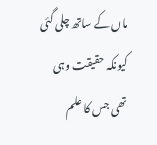ماں کے ساتھ چلی گئی کیونکہ حقیقت وہی تھی جس کا علم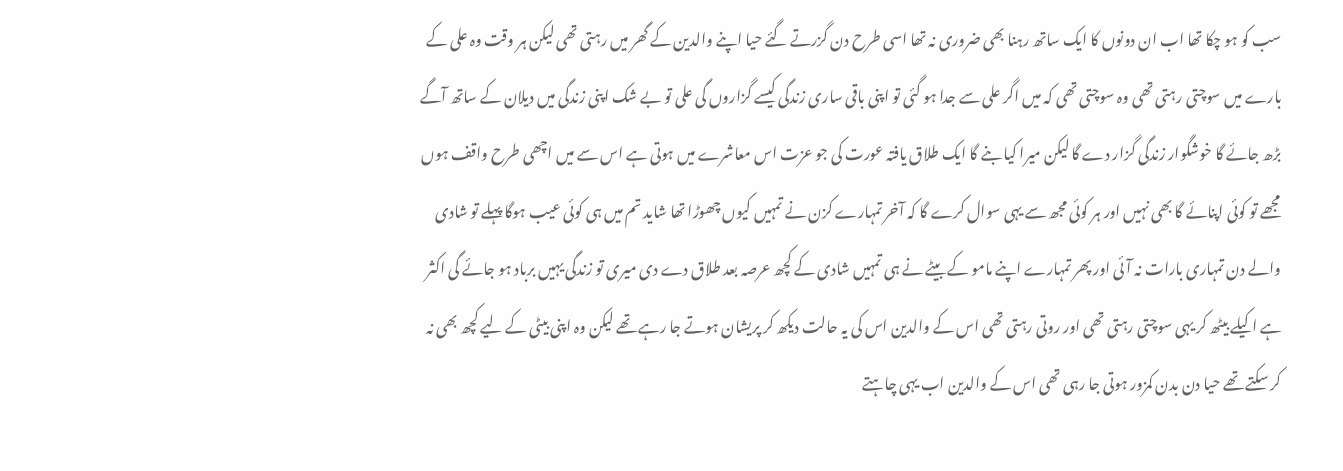سب کو ہو چکا تھا اب ان دونوں کا ایک ساتھ رہنا بھی ضروری نہ تھا اسی طرح دن گزرتے گئے حیا اپنے والدین کے گھر میں رہتی تھی لیکن ہر وقت وہ علی کے بارے میں سوچتی رہتی تھی وہ سوچتی تھی کہ میں اگر علی سے جدا ہو گئی تو اپنی باقی ساری زندگی کیسے گزاروں گی علی تو بے شک اپنی زندگی میں دیلان کے ساتھ آگے بڑھ جائے گا خوشگوار زندگی گزار دے گا لیکن میرا کیا بنے گا ایک طلاق یافتہ عورت کی جو عزت اس معاشرے میں ہوتی ہے اس سے میں اچھی طرح واقف ہوں مجھے تو کوئی اپنائے گا بھی نہیں اور ہر کوئی مجھ سے یہی سوال کرے گا کہ آخر تمہارے کزن نے تمہیں کیوں چھوڑا تھا شاید تم میں ہی کوئی عیب ہوگا پہلے تو شادی والے دن تمہاری بارات نہ آئی اور پھر تمہارے اپنے مامو کے بیٹے نے ہی تمہیں شادی کے کچھ عرصہ بعد طلاق دے دی میری تو زندگی یہیں برباد ہو جائے گی اکثر ہے اکیلے بیٹھ کر یہی سوچتی رہتی تھی اور روتی رہتی تھی اس کے والدین اس کی یہ حالت دیکھ کر پریشان ہوتے جا رہے تھے لیکن وہ اپنی بیٹی کے لیے کچھ بھی نہ کر سکتے تھے حیا دن بدن کمزور ہوتی جا رہی تھی اس کے والدین اب یہی چاہتے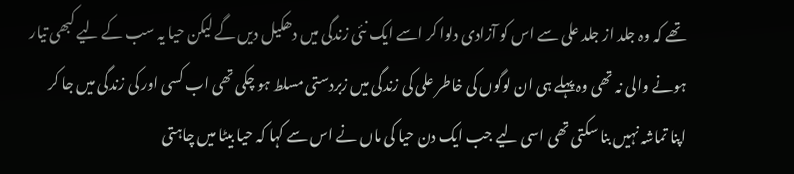تھے کہ وہ جلد از جلد علی سے اس کو آزادی دلوا کر اسے ایک نئی زندگی میں دھکیل دیں گے لیکن حیا یہ سب کے لیے کبھی تیار ہونے والی نہ تھی وہ پہلے ہی ان لوگوں کی خاطر علی کی زندگی میں زبردستی مسلط ہو چکی تھی اب کسی اور کی زندگی میں جا کر اپنا تماشہ نہیں بنا سکتی تھی اسی لیے جب ایک دن حیا کی ماں نے اس سے کہا کہ حیا بیٹا میں چاہتی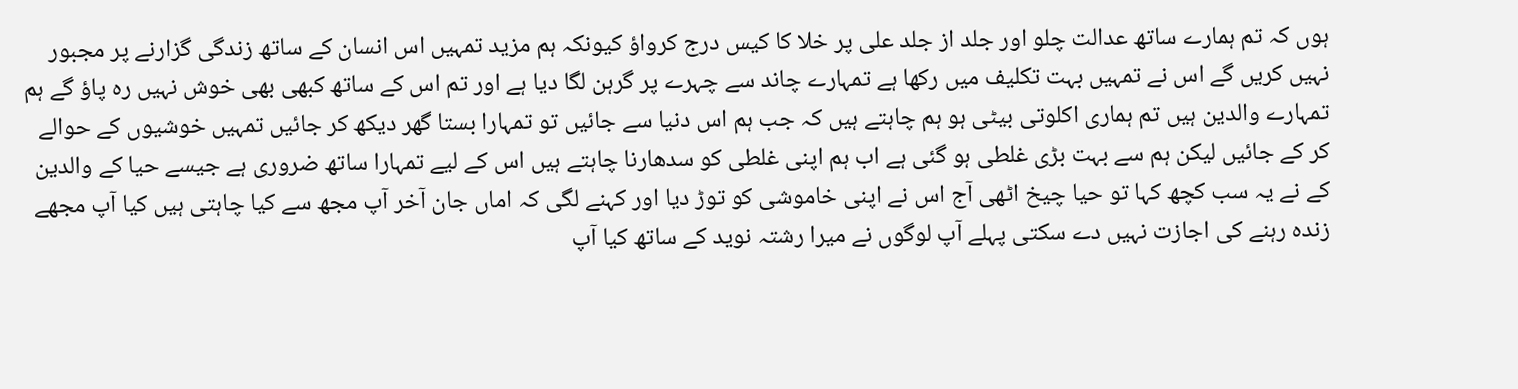ہوں کہ تم ہمارے ساتھ عدالت چلو اور جلد از جلد علی پر خلا کا کیس درج کرواؤ کیونکہ ہم مزید تمہیں اس انسان کے ساتھ زندگی گزارنے پر مجبور نہیں کریں گے اس نے تمہیں بہت تکلیف میں رکھا ہے تمہارے چاند سے چہرے پر گرہن لگا دیا ہے اور تم اس کے ساتھ کبھی بھی خوش نہیں رہ پاؤ گے ہم تمہارے والدین ہیں تم ہماری اکلوتی بیٹی ہو ہم چاہتے ہیں کہ جب ہم اس دنیا سے جائیں تو تمہارا بستا گھر دیکھ کر جائیں تمہیں خوشیوں کے حوالے کر کے جائیں لیکن ہم سے بہت بڑی غلطی ہو گئی ہے اب ہم اپنی غلطی کو سدھارنا چاہتے ہیں اس کے لیے تمہارا ساتھ ضروری ہے جیسے حیا کے والدین کے نے یہ سب کچھ کہا تو حیا چیخ اٹھی آج اس نے اپنی خاموشی کو توڑ دیا اور کہنے لگی کہ اماں جان آخر آپ مجھ سے کیا چاہتی ہیں کیا آپ مجھے زندہ رہنے کی اجازت نہیں دے سکتی پہلے آپ لوگوں نے میرا رشتہ نوید کے ساتھ کیا آپ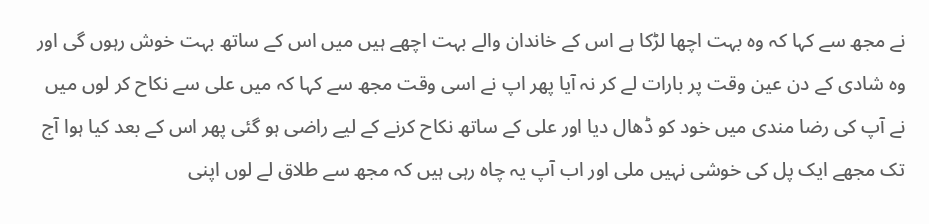نے مجھ سے کہا کہ وہ بہت اچھا لڑکا ہے اس کے خاندان والے بہت اچھے ہیں میں اس کے ساتھ بہت خوش رہوں گی اور وہ شادی کے دن عین وقت پر بارات لے کر نہ آیا پھر اپ نے اسی وقت مجھ سے کہا کہ میں علی سے نکاح کر لوں میں نے آپ کی رضا مندی میں خود کو ڈھال دیا اور علی کے ساتھ نکاح کرنے کے لیے راضی ہو گئی پھر اس کے بعد کیا ہوا آج تک مجھے ایک پل کی خوشی نہیں ملی اور اب آپ یہ چاہ رہی ہیں کہ مجھ سے طلاق لے لوں اپنی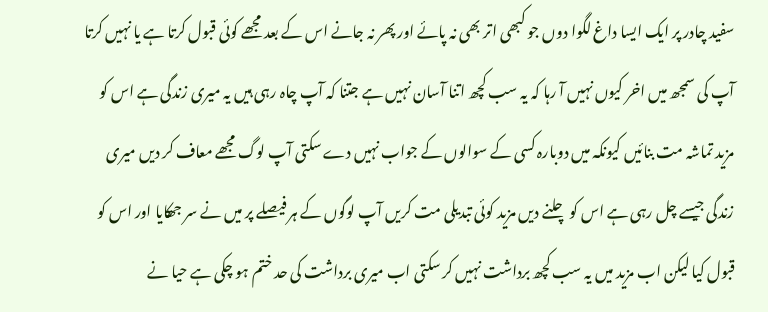سفید چادر پر ایک ایسا داغ لگوا دوں جو کبھی اتر بھی نہ پائے اور پھر نہ جانے اس کے بعد مجھے کوئی قبول کرتا ہے یا نہیں کرتا آپ کی سمجھ میں اخر کیوں نہیں آ رہا کہ یہ سب کچھ اتنا آسان نہیں ہے جتنا کہ آپ چاہ رہی ہیں یہ میری زندگی ہے اس کو مزید تماشہ مت بنائیں کیونکہ میں دوبارہ کسی کے سوالوں کے جواب نہیں دے سکتی آپ لوگ مجھے معاف کر دیں میری زندگی جیسے چل رہی ہے اس کو چلنے دیں مزید کوئی تبدیلی مت کریں آپ لوگوں کے ہر فیصلے پر میں نے سر جھکایا اور اس کو قبول کیا لیکن اب مزید میں یہ سب کچھ برداشت نہیں کر سکتی اب میری برداشت کی حد ختم ہو چکی ہے حیا نے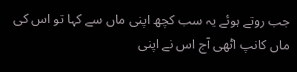جب روتے ہوئے یہ سب کچھ اپنی ماں سے کہا تو اس کی ماں کانپ اٹھی آج اس نے اپنی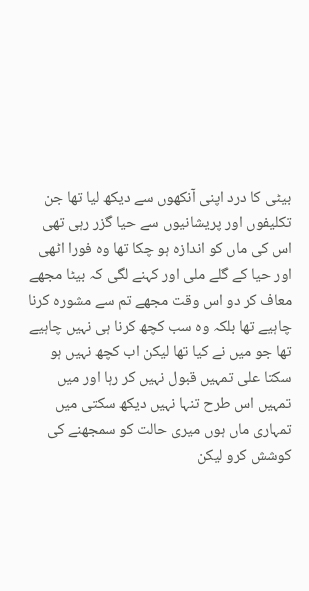بیٹی کا درد اپنی آنکھوں سے دیکھ لیا تھا جن تکلیفوں اور پریشانیوں سے حیا گزر رہی تھی اس کی ماں کو اندازہ ہو چکا تھا وہ فورا اٹھی اور حیا کے گلے ملی اور کہنے لگی کہ بیٹا مجھے معاف کر دو اس وقت مجھے تم سے مشورہ کرنا چاہیے تھا بلکہ وہ سب کچھ کرنا ہی نہیں چاہیے تھا جو میں نے کیا تھا لیکن اب کچھ نہیں ہو سکتا علی تمہیں قبول نہیں کر رہا اور میں تمہیں اس طرح تنہا نہیں دیکھ سکتی میں تمہاری ماں ہوں میری حالت کو سمجھنے کی کوشش کرو لیکن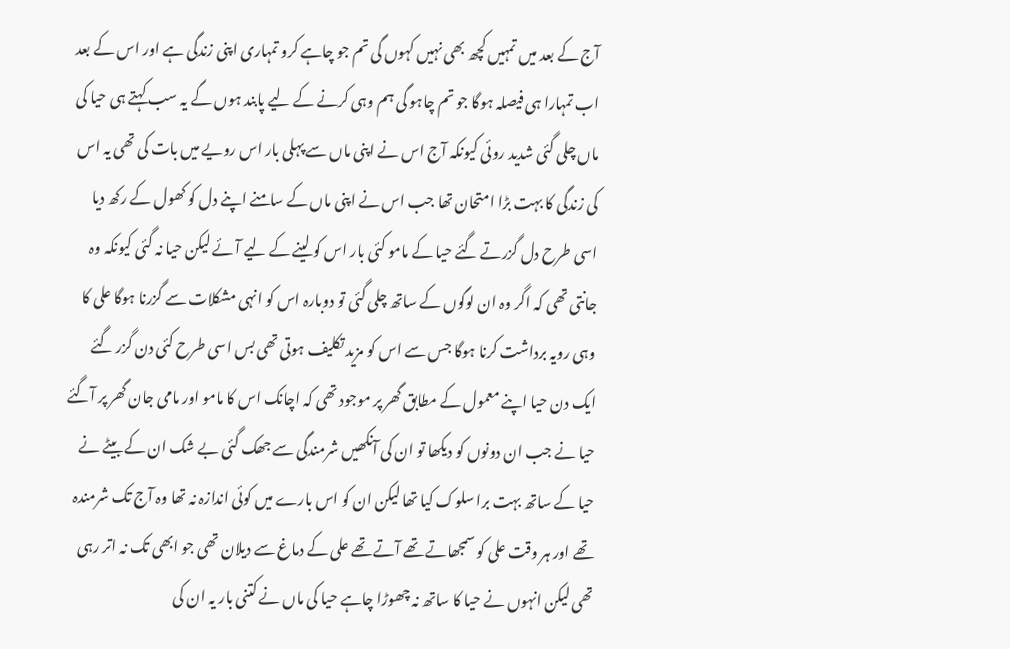آج کے بعد میں تمہیں کچھ بھی نہیں کہوں گی تم جو چاہے کرو تمہاری اپنی زندگی ہے اور اس کے بعد اب تمہارا ہی فیصلہ ہوگا جو تم چاہو گی ہم وہی کرنے کے لیے پابند ہوں گے یہ سب کہتے ہی حیا کی ماں چلی گئی شدید روئی کیونکہ آج اس نے اپنی ماں سے پہلی بار اس رویے میں بات کی تھی یہ اس کی زندگی کا بہت بڑا امتحان تھا جب اس نے اپنی ماں کے سامنے اپنے دل کو کھول کے رکھ دیا اسی طرح دل گزرتے گئے حیا کے مامو کئی بار اس کو لینے کے لیے آئے لیکن حیا نہ گئی کیونکہ وہ جانتی تھی کہ اگر وہ ان لوگوں کے ساتھ چلی گئی تو دوبارہ اس کو انہی مشکلات سے گزرنا ہوگا علی کا وہی رویہ برداشت کرنا ہوگا جس سے اس کو مزید تکلیف ہوتی تھی بس اسی طرح کئی دن گزر گئے ایک دن حیا اپنے معمول کے مطابق گھر پر موجود تھی کہ اچانک اس کا مامو اور مامی جان گھر پر آگئے حیا نے جب ان دونوں کو دیکھا تو ان کی آنکھیں شرمندگی سے جھک گئی بے شک ان کے بیٹے نے حیا کے ساتھ بہت برا سلوک کیا تھا لیکن ان کو اس بارے میں کوئی اندازہ نہ تھا وہ آج تک شرمندہ تھے اور ہر وقت علی کو سمجھاتے تھے آتے تھے علی کے دماغ سے دیلان تھی جو ابھی تک نہ اتر رہی تھی لیکن انہوں نے حیا کا ساتھ نہ چھوڑا چاہے حیا کی ماں نے کتنی بار یہ ان کی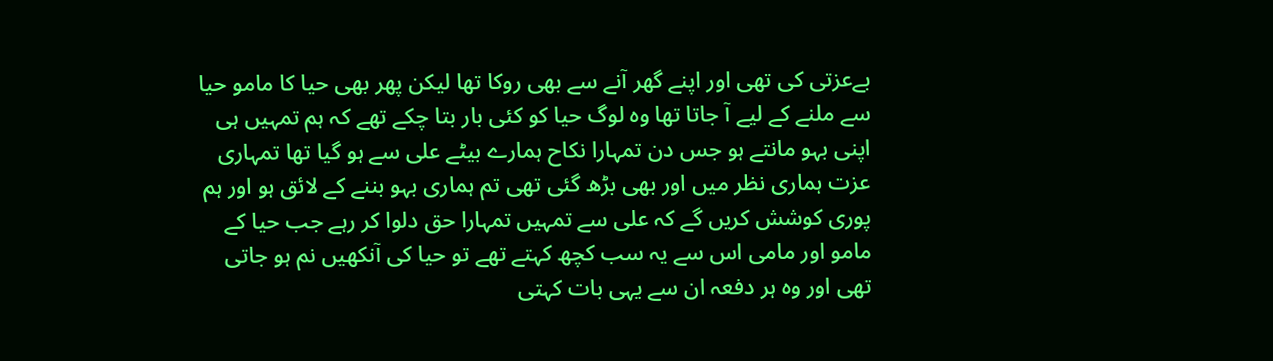بےعزتی کی تھی اور اپنے گھر آنے سے بھی روکا تھا لیکن پھر بھی حیا کا مامو حیا سے ملنے کے لیے آ جاتا تھا وہ لوگ حیا کو کئی بار بتا چکے تھے کہ ہم تمہیں ہی اپنی بہو مانتے ہو جس دن تمہارا نکاح ہمارے بیٹے علی سے ہو گیا تھا تمہاری عزت ہماری نظر میں اور بھی بڑھ گئی تھی تم ہماری بہو بننے کے لائق ہو اور ہم پوری کوشش کریں گے کہ علی سے تمہیں تمہارا حق دلوا کر رہے جب حیا کے مامو اور مامی اس سے یہ سب کچھ کہتے تھے تو حیا کی آنکھیں نم ہو جاتی تھی اور وہ ہر دفعہ ان سے یہی بات کہتی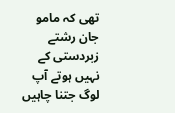تھی کہ مامو جان رشتے زبردستی کے نہیں ہوتے آپ لوگ جتنا چاہیں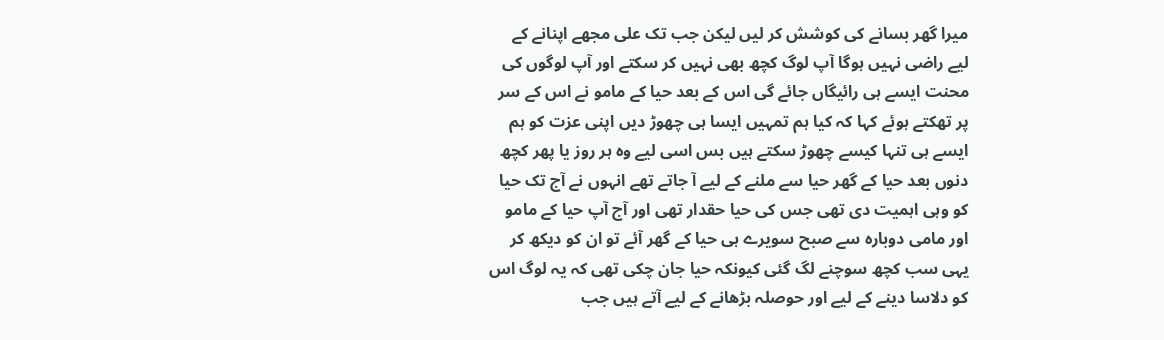میرا گھر بسانے کی کوشش کر لیں لیکن جب تک علی مجھے اپنانے کے لیے راضی نہیں ہوگا آپ لوگ کچھ بھی نہیں کر سکتے اور آپ لوگوں کی محنت ایسے ہی رائیگاں جائے گی اس کے بعد حیا کے مامو نے اس کے سر پر تھکتے ہوئے کہا کہ کیا ہم تمہیں ایسا ہی چھوڑ دیں اپنی عزت کو ہم ایسے ہی تنہا کیسے چھوڑ سکتے ہیں بس اسی لیے وہ ہر روز یا پھر کچھ دنوں بعد حیا کے گھر حیا سے ملنے کے لیے آ جاتے تھے انہوں نے آج تک حیا کو وہی اہمیت دی تھی جس کی حیا حقدار تھی اور آج آپ حیا کے مامو اور مامی دوبارہ سے صبح سویرے ہی حیا کے گھر آئے تو ان کو دیکھ کر یہی سب کچھ سوچنے لگ گئی کیونکہ حیا جان چکی تھی کہ یہ لوگ اس کو دلاسا دینے کے لیے اور حوصلہ بڑھانے کے لیے آتے ہیں جب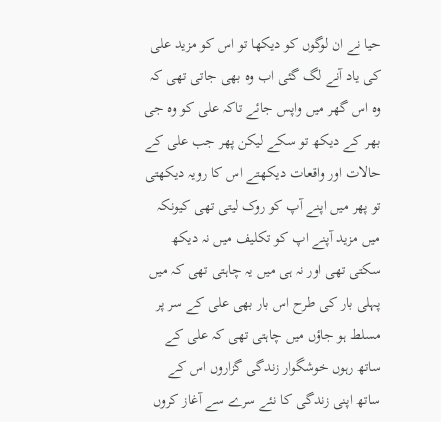حیا نے ان لوگوں کو دیکھا تو اس کو مزید علی کی یاد آنے لگ گئی اب وہ بھی جاتی تھی کہ وہ اس گھر میں واپس جائے تاکہ علی کو وہ جی بھر کے دیکھ تو سکے لیکن پھر جب علی کے حالات اور واقعات دیکھتے اس کا رویہ دیکھتی تو پھر میں اپنے آپ کو روک لیتی تھی کیونکہ میں مزید آپنے اپ کو تکلیف میں نہ دیکھ سکتی تھی اور نہ ہی میں یہ چاہتی تھی کہ میں پہلی بار کی طرح اس بار بھی علی کے سر پر مسلط ہو جاؤں میں چاہتی تھی کہ علی کے ساتھ رہوں خوشگوار زندگی گزاروں اس کے ساتھ اپنی زندگی کا نئے سرے سے آغاز کروں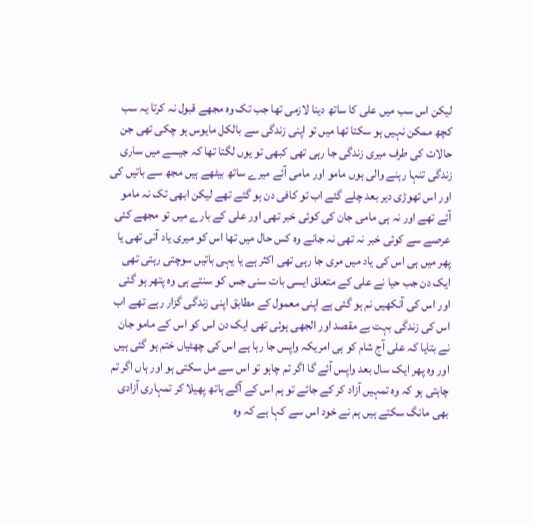لیکن اس سب میں علی کا ساتھ دینا لازمی تھا جب تک وہ مجھے قبول نہ کرتا یہ سب کچھ ممکن نہیں ہو سکتا تھا میں تو اپنی زندگی سے بالکل مایوس ہو چکی تھی جن حالات کی طرف میری زندگی جا رہی تھی کبھی تو یوں لگتا تھا کہ جیسے میں ساری زندگی تنہا رہنے والی ہوں مامو اور مامی آئے میرے ساتھ بیٹھے ہیں مجھ سے باتیں کی اور اس تھوڑی دیر بعد چلے گئے اب تو کافی دن ہو گئے تھے لیکن ابھی تک نہ مامو آئے تھے اور نہ ہی مامی جان کی کوئی خبر تھی اور علی کے بارے میں تو مجھے کئی عرصے سے کوئی خبر نہ تھی نہ جانے وہ کس حال میں تھا اس کو میری یاد آتی تھی یا پھر میں ہی اس کی یاد میں مری جا رہی تھی اکثر ہے یا یہی باتیں سوچتی رہتی تھی ایک دن جب حیا نے علی کے متعلق ایسی بات سنی جس کو سنتے ہی وہ پتھر ہو گئی اور اس کی آنکھیں نم ہو گئی ہے اپنی معمول کے مطابق اپنی زندگی گزار رہے تھے اب اس کی زندگی بہت بے مقصد اور الجھی ہوئی تھی ایک دن اس کو اس کے مامو جان نے بتایا کہ علی آج شام کو ہی امریکہ واپس جا رہا ہے اس کی چھٹیاں ختم ہو گئی ہیں اور وہ پھر ایک سال بعد واپس آئے گا اگر تم چاہو تو اس سے مل سکتی ہو اور ہاں اگر تم چاہتی ہو کہ وہ تمہیں آزاد کر کے جائے تو ہم اس کے آگے ہاتھ پھیلا کر تمہاری آزادی بھی مانگ سکتے ہیں ہم نے خود اس سے کہا ہے کہ وہ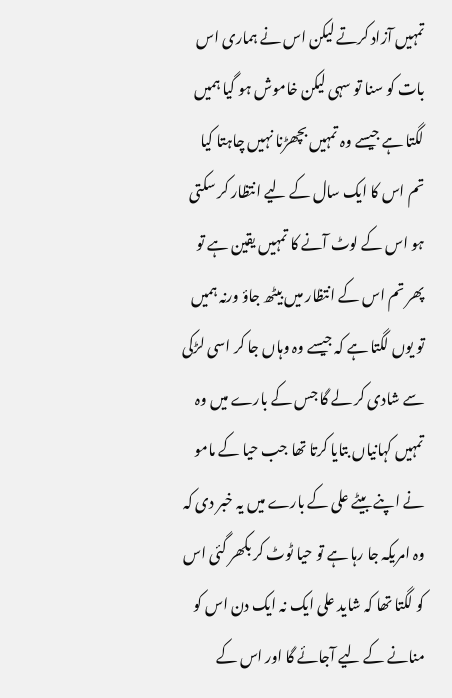تمہیں آزاد کرتے لیکن اس نے ہماری اس بات کو سنا تو سہی لیکن خاموش ہو گیا ہمیں لگتا ہے جیسے وہ تمہیں بچھڑنا نہیں چاہتا کیا تم اس کا ایک سال کے لیے انتظار کر سکتی ہو اس کے لوٹ آنے کا تمہیں یقین ہے تو پھر تم اس کے انتظار میں بیٹھ جاؤ ورنہ ہمیں تو یوں لگتا ہے کہ جیسے وہ وہاں جا کر اسی لڑکی سے شادی کر لے گا جس کے بارے میں وہ تمہیں کہانیاں بتایا کرتا تھا جب حیا کے مامو نے اپنے بیٹے علی کے بارے میں یہ خبر دی کہ وہ امریکہ جا رہا ہے تو حیا ٹوٹ کر بکھر گئی اس کو لگتا تھا کہ شاید علی ایک نہ ایک دن اس کو منانے کے لیے آجائے گا اور اس کے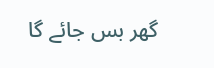گھر بس جائے گا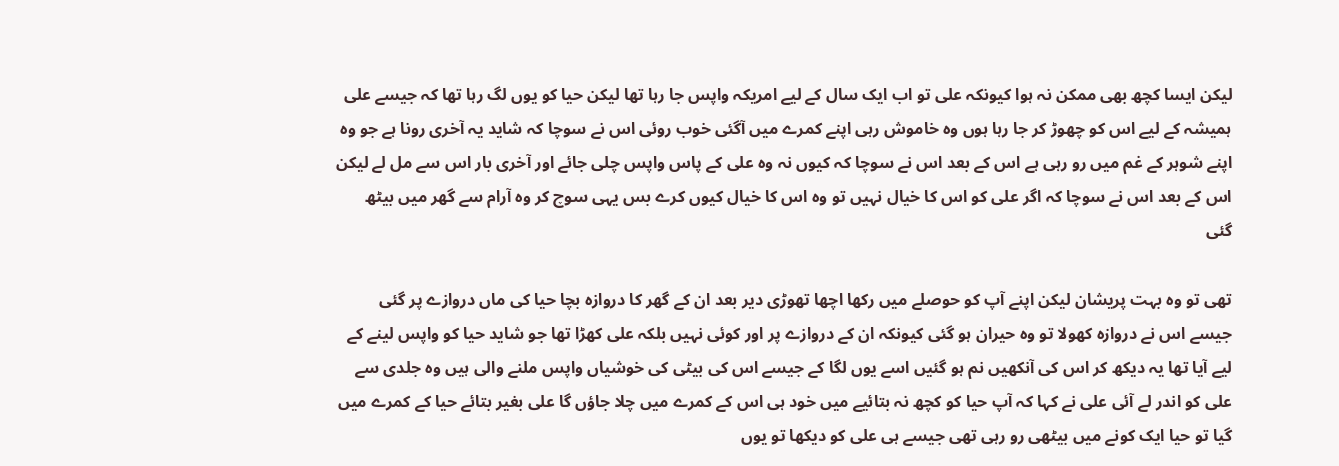لیکن ایسا کچھ بھی ممکن نہ ہوا کیونکہ علی تو اب ایک سال کے لیے امریکہ واپس جا رہا تھا لیکن حیا کو یوں لگ رہا تھا کہ جیسے علی ہمیشہ کے لیے اس کو چھوڑ کر جا رہا ہوں وہ خاموش رہی اپنے کمرے میں آگئی خوب روئی اس نے سوچا کہ شاید یہ آخری رونا ہے جو وہ اپنے شوہر کے غم میں رو رہی ہے اس کے بعد اس نے سوچا کہ کیوں نہ وہ علی کے پاس واپس چلی جائے اور آخری بار اس سے مل لے لیکن اس کے بعد اس نے سوچا کہ اگر علی کو اس کا خیال نہیں تو وہ اس کا خیال کیوں کرے بس یہی سوچ کر وہ آرام سے گھر میں بیٹھ گئی

تھی تو وہ بہت پریشان لیکن اپنے آپ کو حوصلے میں رکھا اچھا تھوڑی دیر بعد ان کے گھر کا دروازہ بچا حیا کی ماں دروازے پر گئی جیسے اس نے دروازہ کھولا تو وہ حیران ہو گئی کیونکہ ان کے دروازے پر اور کوئی نہیں بلکہ علی کھڑا تھا جو شاید حیا کو واپس لینے کے لیے آیا تھا یہ دیکھ کر اس کی آنکھیں نم ہو گئیں اسے یوں لگا کے جیسے اس کی بیٹی کی خوشیاں واپس ملنے والی ہیں وہ جلدی سے علی کو اندر لے آئی علی نے کہا کہ آپ حیا کو کچھ نہ بتائیے میں خود ہی اس کے کمرے میں چلا جاؤں گا علی بغیر بتائے حیا کے کمرے میں گیا تو حیا ایک کونے میں بیٹھی رو رہی تھی جیسے ہی علی کو دیکھا تو یوں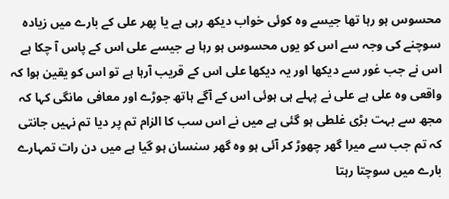محسوس ہو رہا تھا جیسے وہ کوئی خواب دیکھ رہی ہے یا پھر علی کے بارے میں زیادہ سوچنے کی وجہ سے اس کو یوں محسوس ہو رہا ہے جیسے علی اس کے پاس آ چکا ہے اس نے جب غور سے دیکھا اور یہ دیکھا علی اس کے قریب آرہا ہے تو اس کو یقین ہوا کہ واقعی وہ علی ہے علی نے پہلے ہی ہوئی اس کے آگے ہاتھ جوڑے اور معافی مانگی کہا کہ مجھ سے بہت بڑی غلطی ہو گئی ہے میں نے اس سب کا الزام تم پر دیا تم نہیں جانتی کہ تم جب سے میرا گھر چھوڑ کر آئی ہو وہ گھر سنسان ہو گیا ہے میں دن رات تمہارے بارے میں سوچتا رہتا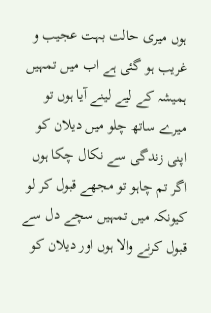ہوں میری حالت بہت عجیب و غریب ہو گئی ہے اب میں تمہیں ہمیشہ کے لیے لینے آیا ہوں تو میرے ساتھ چلو میں دیلان کو اپنی زندگی سے نکال چکا ہوں اگر تم چاہو تو مجھے قبول کر لو کیونکہ میں تمہیں سچے دل سے قبول کرنے والا ہوں اور دیلان کو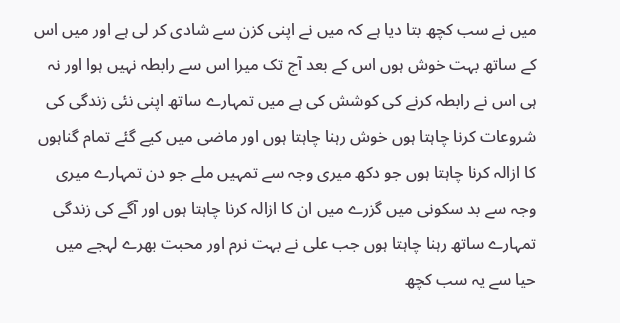میں نے سب کچھ بتا دیا ہے کہ میں نے اپنی کزن سے شادی کر لی ہے اور میں اس کے ساتھ بہت خوش ہوں اس کے بعد آج تک میرا اس سے رابطہ نہیں ہوا اور نہ ہی اس نے رابطہ کرنے کی کوشش کی ہے میں تمہارے ساتھ اپنی نئی زندگی کی شروعات کرنا چاہتا ہوں خوش رہنا چاہتا ہوں اور ماضی میں کیے گئے تمام گناہوں کا ازالہ کرنا چاہتا ہوں جو دکھ میری وجہ سے تمہیں ملے جو دن تمہارے میری وجہ سے بد سکونی میں گزرے میں ان کا ازالہ کرنا چاہتا ہوں اور آگے کی زندگی تمہارے ساتھ رہنا چاہتا ہوں جب علی نے بہت نرم اور محبت بھرے لہجے میں حیا سے یہ سب کچھ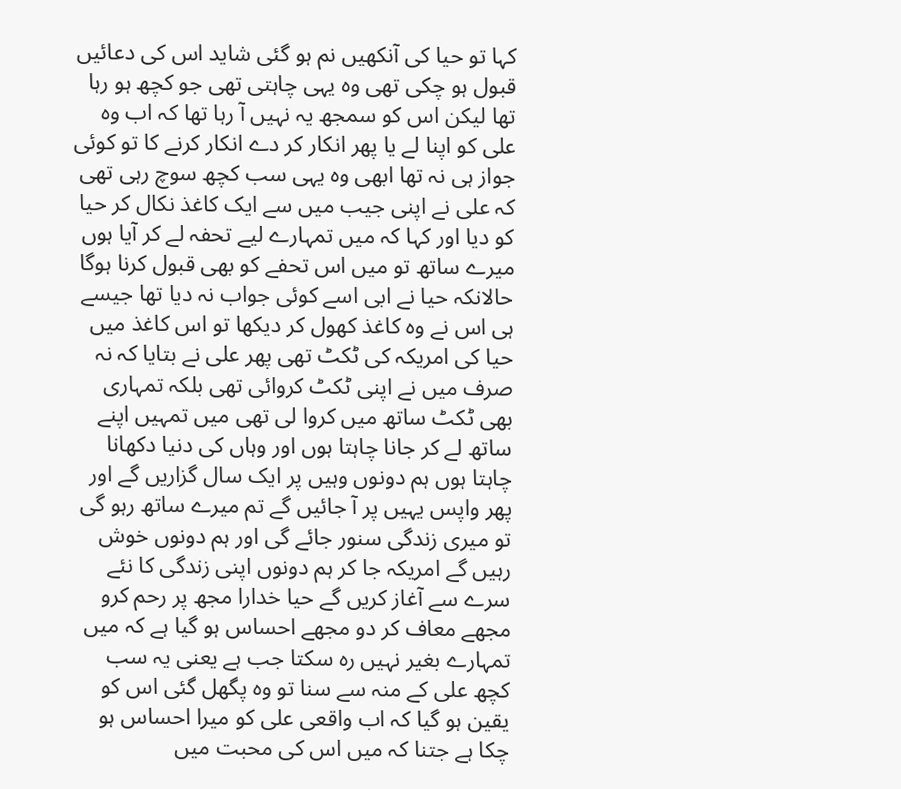کہا تو حیا کی آنکھیں نم ہو گئی شاید اس کی دعائیں قبول ہو چکی تھی وہ یہی چاہتی تھی جو کچھ ہو رہا تھا لیکن اس کو سمجھ یہ نہیں آ رہا تھا کہ اب وہ علی کو اپنا لے یا پھر انکار کر دے انکار کرنے کا تو کوئی جواز ہی نہ تھا ابھی وہ یہی سب کچھ سوچ رہی تھی کہ علی نے اپنی جیب میں سے ایک کاغذ نکال کر حیا کو دیا اور کہا کہ میں تمہارے لیے تحفہ لے کر آیا ہوں میرے ساتھ تو میں اس تحفے کو بھی قبول کرنا ہوگا حالانکہ حیا نے ابی اسے کوئی جواب نہ دیا تھا جیسے ہی اس نے وہ کاغذ کھول کر دیکھا تو اس کاغذ میں حیا کی امریکہ کی ٹکٹ تھی پھر علی نے بتایا کہ نہ صرف میں نے اپنی ٹکٹ کروائی تھی بلکہ تمہاری بھی ٹکٹ ساتھ میں کروا لی تھی میں تمہیں اپنے ساتھ لے کر جانا چاہتا ہوں اور وہاں کی دنیا دکھانا چاہتا ہوں ہم دونوں وہیں پر ایک سال گزاریں گے اور پھر واپس یہیں پر آ جائیں گے تم میرے ساتھ رہو گی تو میری زندگی سنور جائے گی اور ہم دونوں خوش رہیں گے امریکہ جا کر ہم دونوں اپنی زندگی کا نئے سرے سے آغاز کریں گے حیا خدارا مجھ پر رحم کرو مجھے معاف کر دو مجھے احساس ہو گیا ہے کہ میں تمہارے بغیر نہیں رہ سکتا جب ہے یعنی یہ سب کچھ علی کے منہ سے سنا تو وہ پگھل گئی اس کو یقین ہو گیا کہ اب واقعی علی کو میرا احساس ہو چکا ہے جتنا کہ میں اس کی محبت میں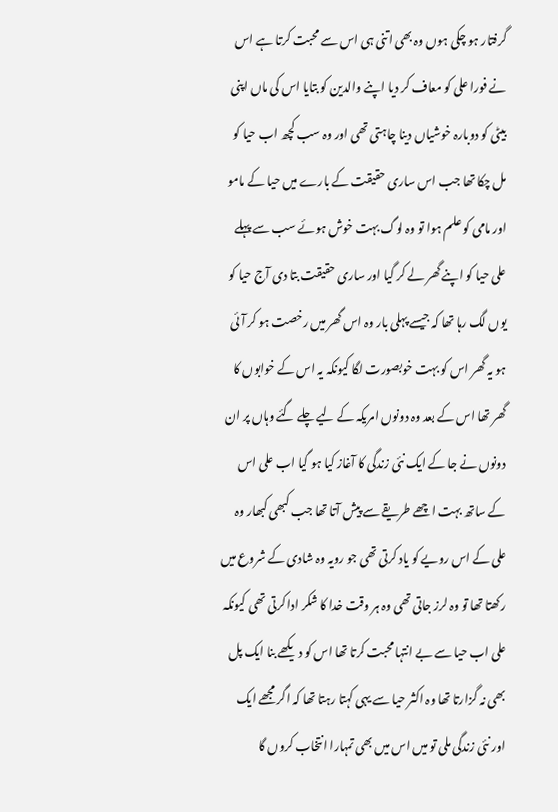گرفتار ہو چکی ہوں وہ بھی اتنی ہی اس سے محبت کرتا ہے اس نے فورا علی کو معاف کر دیا اپنے والدین کو بتایا اس کی ماں اپنی بیٹی کو دوبارہ خوشیاں دینا چاہتی تھی اور وہ سب کچھ اب حیا کو مل چکا تھا جب اس ساری حقیقت کے بارے میں حیا کے مامو اور مامی کو علم ہوا تو وہ لوگ بہت خوش ہوئے سب سے پہلے علی حیا کو اپنے گھر لے کر گیا اور ساری حقیقت بتا دی آج حیا کو یوں لگ رہا تھا کہ جیسے پہلی بار وہ اس گھر میں رخصت ہو کر آئی ہو یہ گھر اس کو بہت خوبصورت لگا کیونکہ یہ اس کے خوابوں کا گھر تھا اس کے بعد وہ دونوں امریکہ کے لیے چلے گئے وہاں پر ان دونوں نے جا کے ایک نئی زندگی کا آغاز کیا ہو گیا اب علی اس کے ساتھ بہت اچھے طریقے سے پیش آتا تھا جب کبھی کبھار وہ علی کے اس رویے کو یاد کرتی تھی جو رویہ وہ شادی کے شروع میں رکھتا تھا تو وہ لرز جاتی تھی وہ ہر وقت خدا کا شکر ادا کرتی تھی کیونکہ علی اب حیا سے بے انتہا محبت کرتا تھا اس کو دیکھے بنا ایک پل بھی نہ گزارتا تھا وہ اکثر حیا سے یہی کہتا رہتا تھا کہ اگر مجھے ایک اور نئی زندگی ملی تو میں اس میں بھی تمہارا انتخاب کروں گا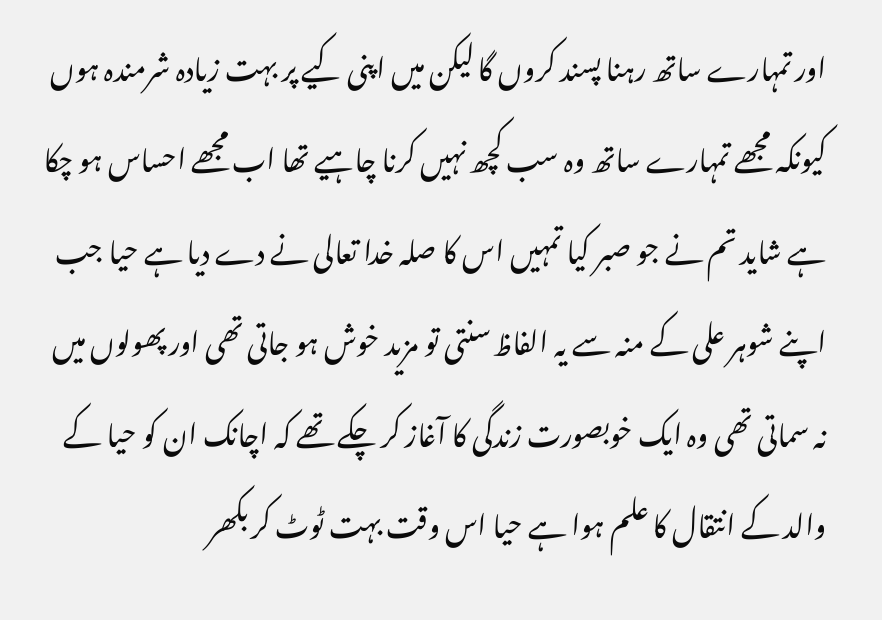اور تمہارے ساتھ رہنا پسند کروں گا لیکن میں اپنی کیے پر بہت زیادہ شرمندہ ہوں کیونکہ مجھے تمہارے ساتھ وہ سب کچھ نہیں کرنا چاہیے تھا اب مجھے احساس ہو چکا ہے شاید تم نے جو صبر کیا تمہیں اس کا صلہ خدا تعالی نے دے دیا ہے حیا جب اپنے شوہر علی کے منہ سے یہ الفاظ سنتی تو مزید خوش ہو جاتی تھی اور پھولوں میں نہ سماتی تھی وہ ایک خوبصورت زندگی کا آغاز کر چکے تھے کہ اچانک ان کو حیا کے والد کے انتقال کا علم ہوا ہے حیا اس وقت بہت ٹوٹ کر بکھر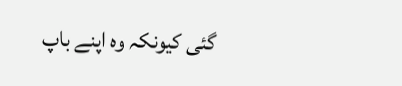گئی کیونکہ وہ اپنے باپ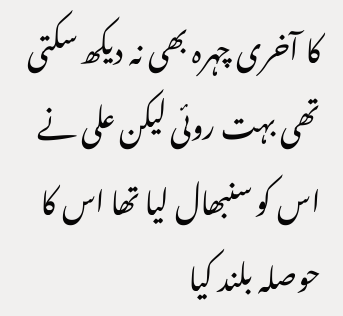کا آخری چہرہ بھی نہ دیکھ سکتی تھی بہت روئی لیکن علی نے اس کو سنبھال لیا تھا اس کا حوصلہ بلند کیا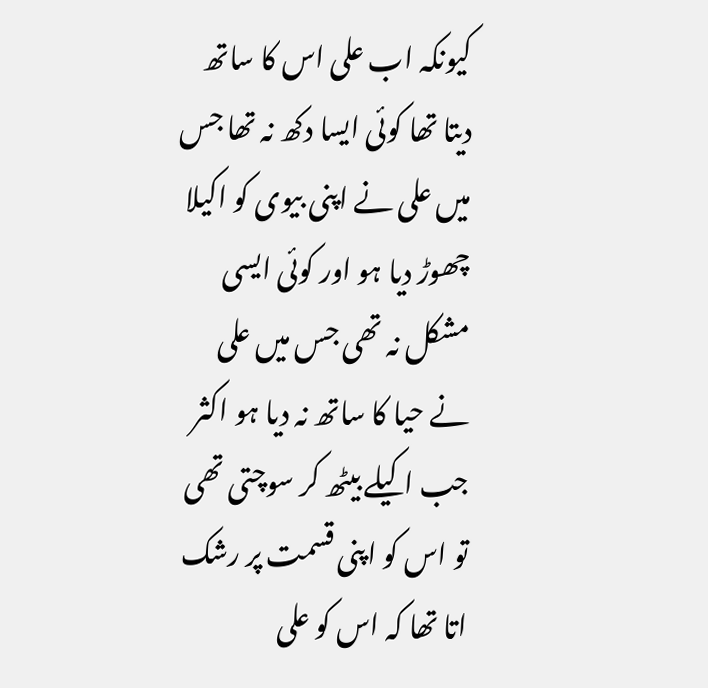کیونکہ اب علی اس کا ساتھ دیتا تھا کوئی ایسا دکھ نہ تھا جس میں علی نے اپنی بیوی کو اکیلا چھوڑ دیا ہو اور کوئی ایسی مشکل نہ تھی جس میں علی نے حیا کا ساتھ نہ دیا ہو اکثر جب اکیلے بیٹھ کر سوچتی تھی تو اس کو اپنی قسمت پر رشک اتا تھا کہ اس کو علی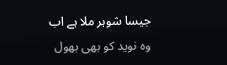جیسا شوہر ملا ہے اب وہ نوید کو بھی بھول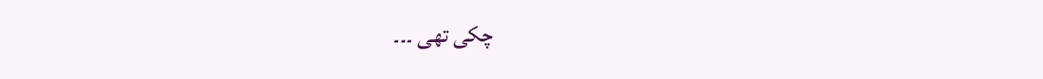چکی تھی ۔۔۔